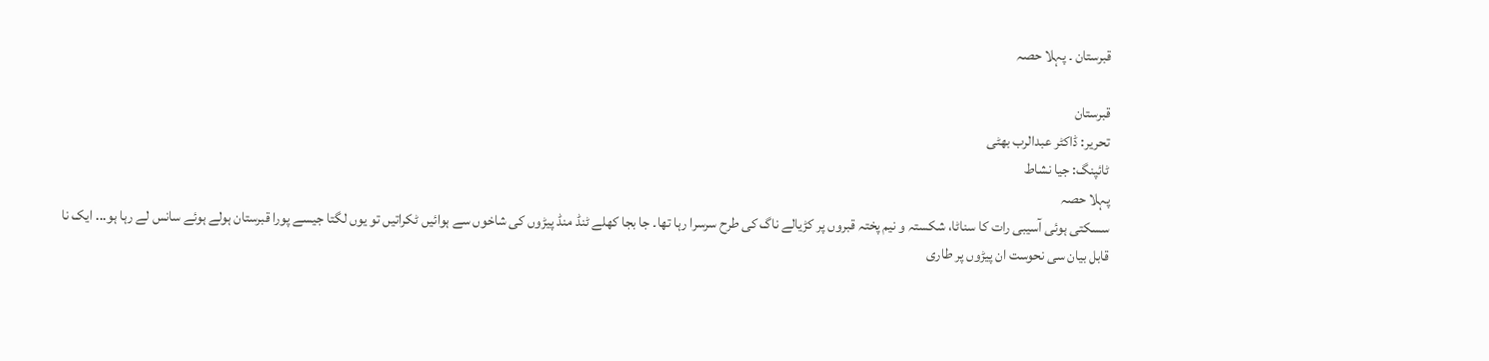قبرستان ۔ پہلا حصہ

قبرستان
تحریر: ڈاکٹر عبدالرب بھٹی
ٹائپنگ: جیا نشاط
پہلا حصہ
سسکتی ہوئی آسیبی رات کا سناٹا، شکستہ و نیم پختہ قبروں پر کڑیالے ناگ کی طرح سرسرا رہا تھا۔ جا بجا کھلے ٹنڈ منڈ پیڑوں کی شاخوں سے ہوائیں ٹکراتیں تو یوں لگتا جیسے پورا قبرستان ہولے ہوئے سانس لے رہا ہو... ایک نا قابل بیان سی نحوست ان پیڑوں پر طاری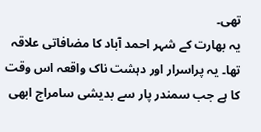تھی۔
یہ بھارت کے شہر احمد آباد کا مضافاتی علاقہ تھا۔ یہ پراسرار اور دہشت ناک واقعہ اس وقت کا ہے جب سمندر پار سے بدیشی سامراج ابھی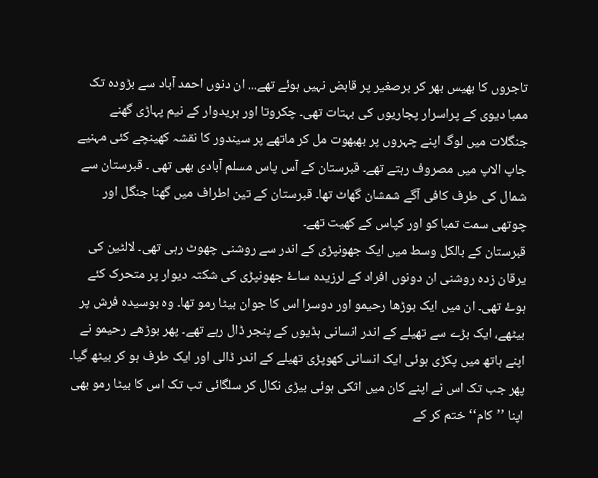تاجروں کا بھیس بھر کر برصغیر پر قابض نہیں ہوئے تھے... ان دنوں احمد آباد سے بڑودہ تک ممبا دیوی کے پراسرار پجاریوں کی بہتات تھی۔ چکروتا اور ہریدوار کے نیم پہاڑی گھنے جنگلات میں لوگ اپنے چہروں پر بھبھوت مل کر ماتھے پر سیندور کا نقشہ کھینچے کئی مہنیے جاپ الاپ میں مصروف رہتے تھے۔ قبرستان کے آس پاس مسلم آبادی بھی تھی ۔ قبرستان سے شمال کی طرف کافی آگے شمشان گھاٹ تھا۔ قبرستان کے تین اطراف میں گھنا جنگل اور چوتھی سمت تمبا کو اور کپاس کے کھیت تھے۔
قبرستان کے بالکل وسط میں ایک جھونپڑی کے اندر سے روشنی چھوٹ رہی تھی۔ لالٹین کی یرقان زدہ روشنی ان دونوں افراد کے لرزیدہ ساۓ جھونپڑی کی شکتہ دیوار پر متحرک کئے ہوۓ تھی۔ ان میں ایک بوڑھا رحیمو اور دوسرا اس کا جوان بیٹا رمو تھا۔ وہ بوسیدہ فرش پر بیٹھے، ایک بڑے سے تھیلے کے اندر انسانی ہڈیوں کے پنجر ڈال رہے تھے۔ پھر بوڑھے رحیمو نے اپنے ہاتھ میں پکڑی ہوئی ایک انسانی کھوپڑی تھیلے کے اندر ڈالی اور ایک طرف ہو کر بیٹھ گیا۔ پھر جب تک اس نے اپنے کان میں اثکی ہوئی بیڑی نکال کر سلگائی تب تک اس کا بیٹا رمو بھی اپنا ’’کام‘‘ ختم کر کے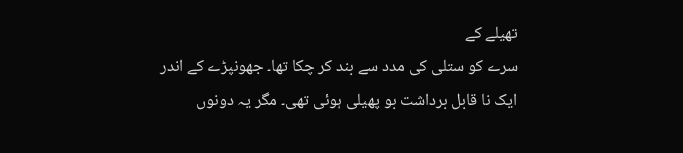تھیلے کے
سرے کو ستلی کی مدد سے بند کر چکا تھا۔ جھونپڑے کے اندر ایک نا قابل برداشت بو پھیلی ہوئی تھی۔ مگر یہ دونوں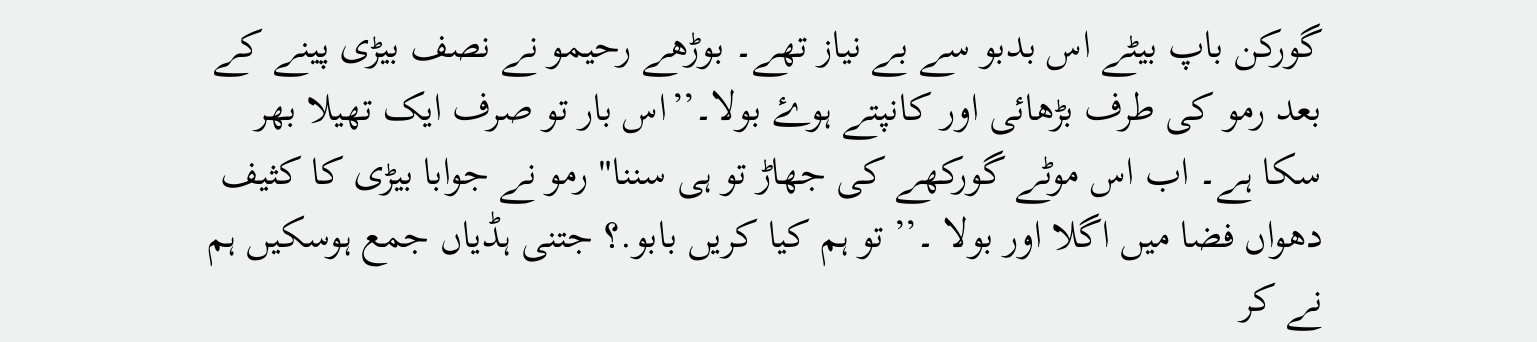گورکن باپ بیٹے اس بدبو سے بے نیاز تھے۔ بوڑھے رحیمو نے نصف بیڑی پینے کے بعد رمو کی طرف بڑھائی اور کانپتے ہوۓ بولا۔’’اس بار تو صرف ایک تھیلا بھر سکا ہے۔ اب اس موٹے گورکھے کی جھاڑ تو ہی سننا" رمو نے جوابا بیڑی کا کثیف دھواں فضا میں اگلا اور بولا ۔’’ تو ہم کیا کریں بابو.؟ جتنی ہڈیاں جمع ہوسکیں ہم نے کر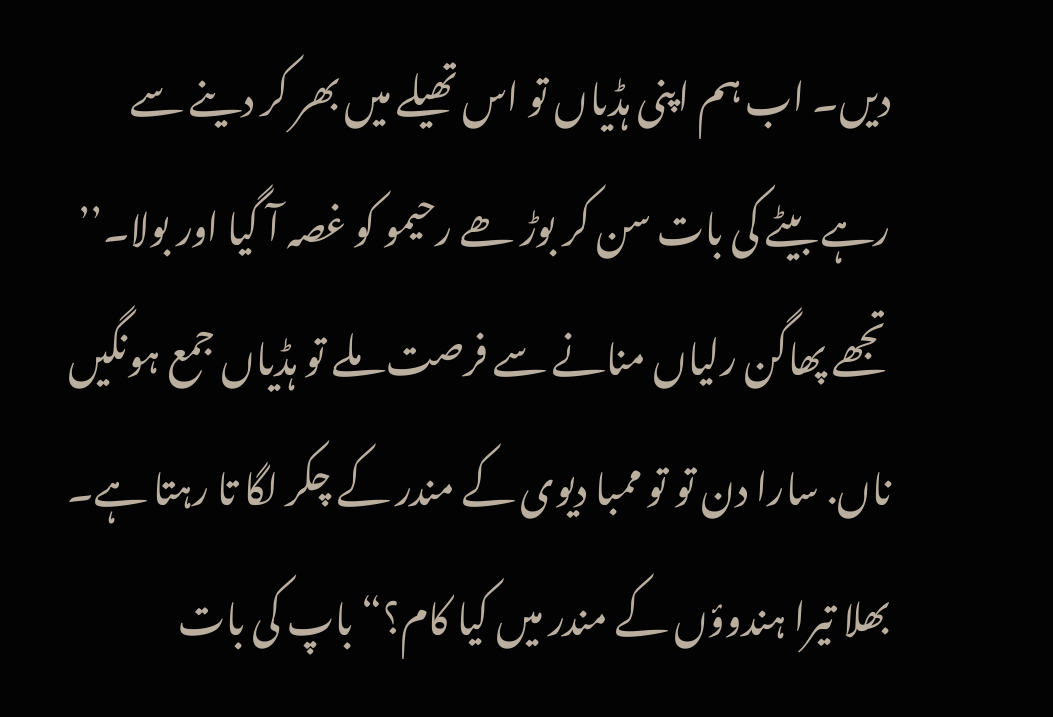دیں۔ اب ہم اپنی ہڈیاں تو اس تھیلے میں بھر کر دینے سے رہے بیٹے کی بات سن کر بوڑ ھے رحیمو کو غصہ آ گیا اور بولا۔’’ تجھے پھاگن رلیاں منانے سے فرصت ملے تو ہڈیاں جمع ہونگیں ناں. سارا دن تو تو ممبا دیوی کے مندر کے چکر لگا تا رہتا ہے۔ بھلا تیرا ہندوؤں کے مندر میں کیا کام؟“ باپ کی بات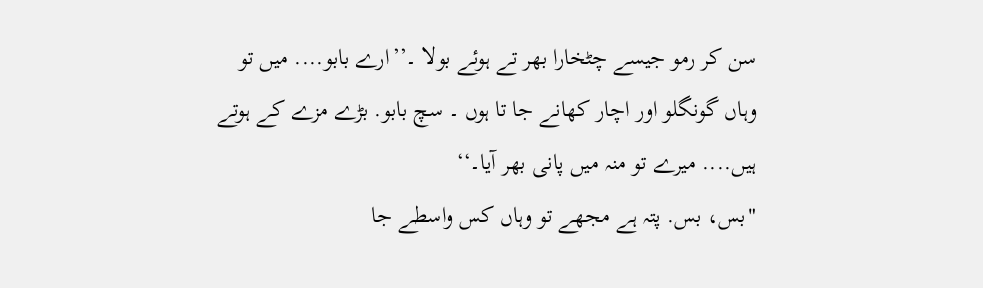سن کر رمو جیسے چٹخارا بھر تے ہوئے بولا ۔’’ارے بابو.... میں تو وہاں گونگلو اور اچار کھانے جا تا ہوں ۔ سچ بابو. بڑے مزے کے ہوتے ہیں.... میرے تو منہ میں پانی بھر آیا۔‘‘
"بس، بس. پتہ ہے مجھے تو وہاں کس واسطے جا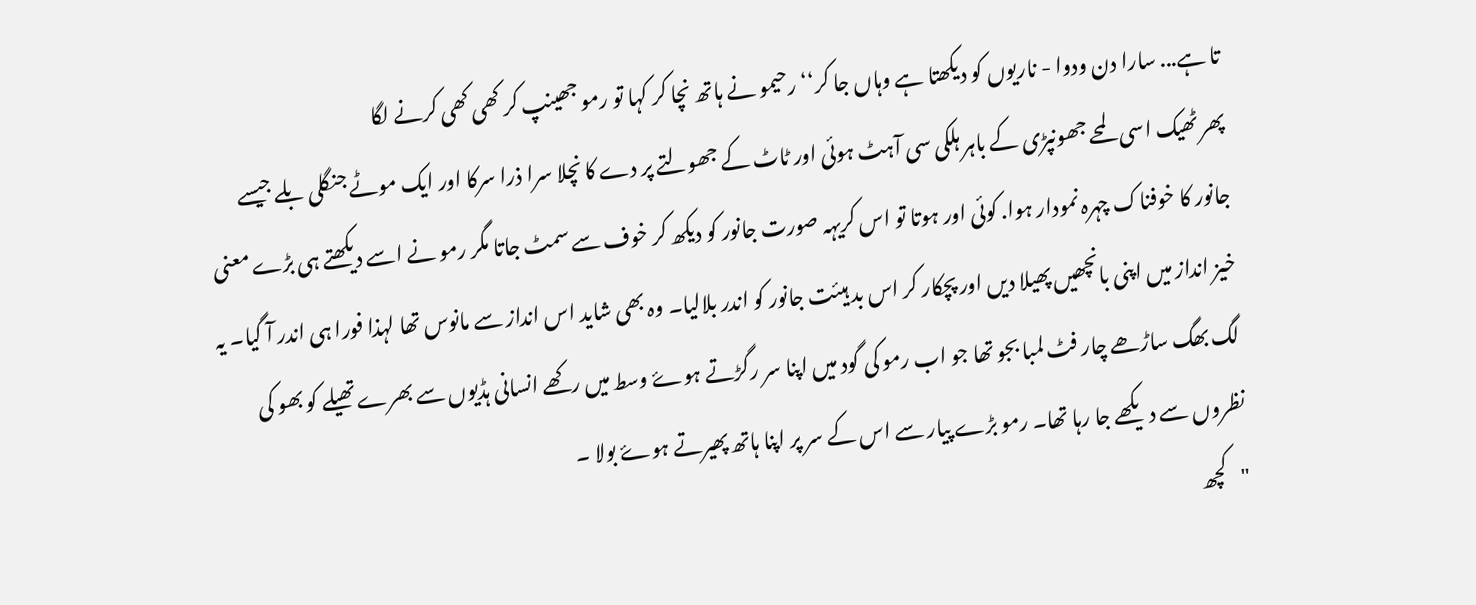تا ہے... سارا دن ودوا - ناریوں کو دیکھتا ہے وہاں جا کر‘‘ رحیمو نے ہاتھ نچا کر کہا تو رمو جھینپ کر کھی کھی کرنے لگا
پھر ٹھیک اسی لمحے جھونپڑی کے باہر ہلکی سی آہٹ ہوئی اور ٹاٹ کے جھولتے پر دے کا نچلا سرا ذرا سرکا اور ایک موٹے جنگلی بلے جیسے جانور کا خوفناک چہرہ نمودار ہوا. کوئی اور ہوتا تو اس کریہہ صورت جانور کو دیکھ کر خوف سے سمٹ جاتا مگر رمو نے اسے دیکھتے ہی بڑے معنی خیز انداز میں اپنی بانچھیں پھیلا دیں اور پچکار کر اس بد ہیئت جانور کو اندر بلالیا۔ وہ بھی شاید اس انداز سے مانوس تھا لہذا فورا ہی اندر آ گیا۔ یہ لگ بھگ ساڑھے چار فٹ لمبا بجو تھا جو اب رمو کی گود میں اپنا سر رگڑتے ہوۓ وسط میں رکھے انسانی ہڈیوں سے بھرے تھیلے کو بھو کی نظروں سے دیکھے جا رہا تھا۔ رمو بڑے پیار سے اس کے سر پر اپنا ہاتھ پھیرتے ہوۓ بولا ۔
"کچھ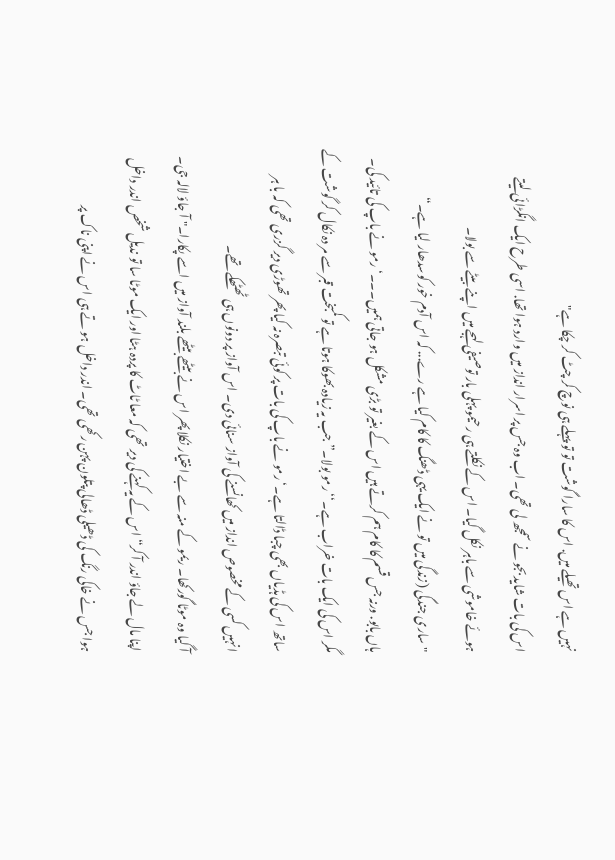نہیں ہے اس تھیلے میں. اس کا سارا گوشت تو تو پہلے ہی نوچ کر چٹ کر چکا ہے"
اس کی بات شاید بجو نے سمجھ لی تھی۔ اب وہ جس پر اسرار انداز میں وارد ہوا تھا. اسی طرح ایک انگڑائی لیتے ہوئے خاموشی سے باہر نکل گیا۔ اس کے نکلتے ہی رحیمو پہلی بار توصیفی لہجے میں اپنے بیٹے سے بولا۔
"ساری جندگی (زندگی میں تو نے ایک یہی ڈھنگ کا کام کیا ہے رے... کہ اس آدم خور کوسدھار لیا ہے۔“
ہاں بابو. ورنہ جس قسم کا کام ہم کرتے ہیں اس کے بغیر تو بڑی مشکل ہو جاتی ہمیں۔۔۔‘ رمو نے باپ کی تائید کی۔
مگر اس کی ایک بات خراب ہے۔‘‘ رمو بولا۔” جب یہ زیادہ بھوکا ہوتا ہے تو کمبخت قبر سے مر دہ نکال کر گوشت کے ساتھ اس کی ہڈیاں بھی چبا ڈالتا ہے۔‘ رمو نے باپ کی بات پر کوئی تبصرہ نہ کیا پھر تھوڑی دیر گزری تھی کہ با ہر انہیں کسی کے مخصوص انداز میں کھانسنے کی آواز سنائی دی۔ اس آواز پر دونوں ہی ٹھٹھکے تھے۔
آ گیا وہ موٹا گورکھا۔ ریمو کے منہ سے بے اختیار نکلا پھر اس نے بیٹھے بیٹھے بلند آواز میں اسے پکارا۔" آ جاؤ لالہ جی۔ اپنا مال لے جاؤ اندر آ کر“ اس کے یہ کہنے کی دیر تھی کہ معا ٹاٹ کا پردہ ہٹا اور ایک موٹا سا تو ندیل شخص اندر داخل ہوا جس نے خاکی رنگ کی ڈھیلی ڈھالی پتلون پہن رکھی تھی۔ اندر داخل ہو تے ہی اس نے اپنی ناک پر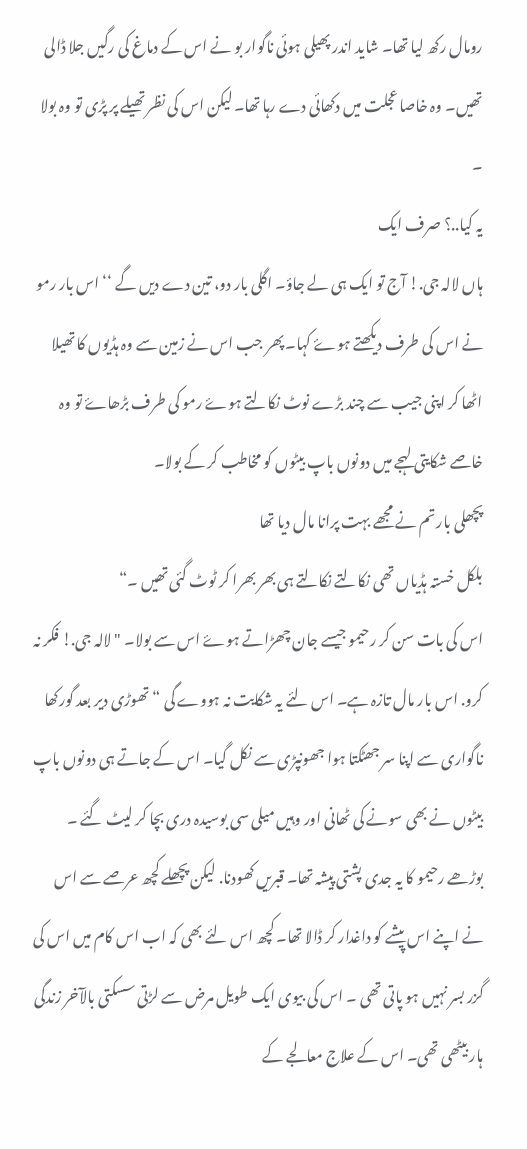رومال رکھ لیا تھا۔ شاید اندر پھیلی ہوئی ناگوار بو نے اس کے دماغ کی رگیں جلا ڈالی تھیں۔ وہ خاصا عجلت میں دکھائی دے رہا تھا۔ لیکن اس کی نظر تھیلے پر پڑی تو وہ بولا ۔
یہ کیا..؟ صرف ایک
ہاں لالہ جی.! آج تو ایک ہی لے جاؤ۔ اگلی بار دو، تین دے دیں گے ‘‘ اس بار رمو نے اس کی طرف دیکھتے ہوۓ کہا۔ پھر جب اس نے زمین سے وہ ہڈیوں کا تھیلا اٹھا کر اپنی جیب سے چند بڑے نوٹ نکالتے ہوۓ رمو کی طرف بڑھاۓ تو وہ خاصے شکایتی لہجے میں دونوں باپ بیٹوں کو مخاطب کر کے بولا۔
پچھلی بار تم نے مجھے بہت پرانا مال دیا تھا
بلکل خستہ ہڈیاں تھی نکالتے نکالتے ہی بھر بھرا کر ٹوٹ گئی تھیں ۔“
اس کی بات سن کر رحیمو جیسے جان چھڑاتے ہوۓ اس سے بولا۔ "لالہ جی.! فکر نہ کرو. اس بار مال تازہ ہے۔ اس لئے یہ شکایت نہ ہووے گی “ تھوڑی دیر بعد گورکھا ناگواری سے اپنا سر جھٹکتا ہوا جھونپڑی سے نکل گیا۔ اس کے جاتے ہی دونوں باپ بیٹوں نے بھی سونے کی ٹھانی اور وہیں میلی سی بوسیدہ دری بچا کر لیٹ گئے ۔
بوڑھے رحیمو کا یہ جدی پشتی پیشہ تھا۔ قبریں کھودنا. لیکن پچھلے کچھ عرصے سے اس نے اپنے اس پیشے کو داغدار کر ڈالا تھا۔ کچھ اس لئے بھی کہ اب اس کام میں اس کی گزر بسر نہیں ہو پاتی تھی ۔ اس کی بیوی ایک طویل مرض سے لڑتی سسکتی بالآخر زندگی ہار بیٹھی تھی۔ اس کے علاج معالجے کے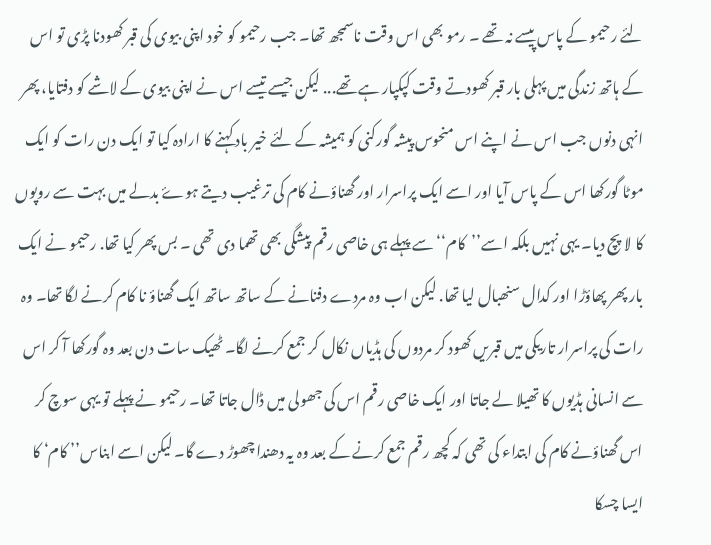لئے رحیمو کے پاس پیسے نہ تھے ۔ رمو بھی اس وقت ناسمجھ تھا۔ جب رحیمو کو خود اپنی بیوی کی قبر کھودنا پڑی تو اس کے ہاتھ زندگی میں پہلی بار قبر کھودتے وقت کپکپار ہے تھے... لیکن جیسے تیسے اس نے اپنی بیوی کے لاشے کو دفتایا، پھر انہی دنوں جب اس نے اپنے اس منحوس پیشہ گورکنی کو ہمیشہ کے لئے خیر باد کہنے کا ارادہ کیا تو ایک دن رات کو ایک موٹا گورکھا اس کے پاس آیا اور اسے ایک پراسرار اور گھناؤنے کام کی ترغیب دیتے ہوۓ بدلے میں بہت سے روپوں کا لا پچ دیا۔ یہی نہیں بلکہ اسے’’کام‘‘ سے پہلے ہی خاصی رقم پیشگی بھی تھما دی تھی ۔ بس پھر کیا تھا. رحیمو نے ایک بار پھر پھاؤڑا اور کدال سنھبال لیا تھا. لیکن اب وہ مردے دفنانے کے ساتھ ساتھ ایک گھناؤ نا کام کرنے لگا تھا۔ وہ رات کی پراسرار تاریکی میں قبریں کھود کر مردوں کی ہڈیاں نکال کر جمع کرنے لگا۔ ٹھیک سات دن بعد وہ گورکھا آ کر اس سے انسانی ہڈیوں کا تھیلا لے جاتا اور ایک خاصی رقم اس کی جھولی میں ڈال جاتا تھا۔ رحیمو نے پہلے تو یہی سوچ کر اس گھناؤنے کام کی ابتداء کی تھی کہ کچھ رقم جمع کرنے کے بعد وہ یہ دھندا چھوڑ دے گا۔ لیکن اسے ابناس’’ کام‘ کا ایسا چسکا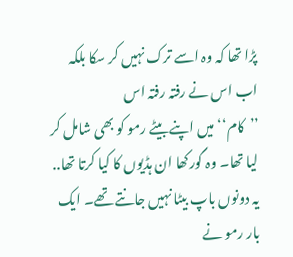پڑا تھا کہ وہ اسے ترک نہیں کر سکا بلکہ اب اس نے رفتہ رفتہ اس
’’کام‘‘ میں اپنے بیٹے رمو کو بھی شامل کر لیا تھا۔ وہ گورکھا ان ہڈیوں کا کیا کرتا تھا.. یہ دونوں باپ بیٹا نہیں جانتے تھے۔ ایک بار رمو نے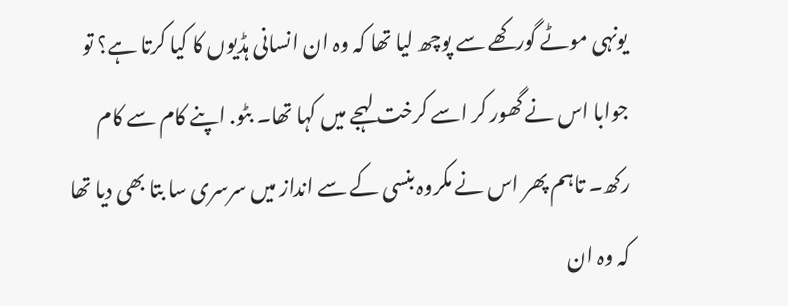یونہی موٹے گورکھے سے پوچھ لیا تھا کہ وہ ان انسانی ہڈیوں کا کیا کرتا ہے؟ تو جوابا اس نے گھور کر اسے کرخت لہجے میں کہا تھا۔ بٹو. اپنے کام سے کام رکھ۔ تاہم پھر اس نے مکروہ بنسی کے سے انداز میں سرسری سا بتا بھی دیا تھا کہ وہ ان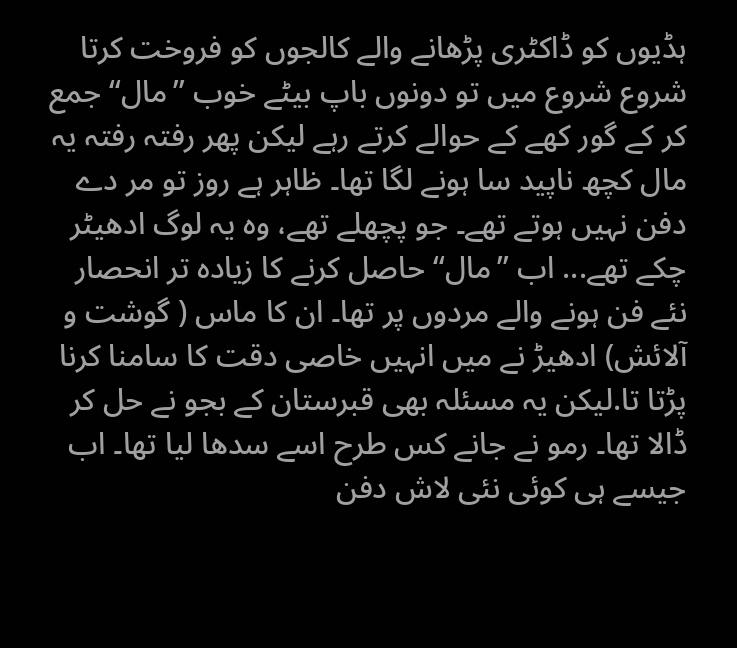ہڈیوں کو ڈاکٹری پڑھانے والے کالجوں کو فروخت کرتا
شروع شروع میں تو دونوں باپ بیٹے خوب ’’مال‘‘ جمع کر کے گور کھے کے حوالے کرتے رہے لیکن پھر رفتہ رفتہ یہ مال کچھ ناپید سا ہونے لگا تھا۔ ظاہر ہے روز تو مر دے دفن نہیں ہوتے تھے۔ جو پچھلے تھے، وہ یہ لوگ ادھیٹر چکے تھے... اب ’’مال‘‘ حاصل کرنے کا زیادہ تر انحصار نئے فن ہونے والے مردوں پر تھا۔ ان کا ماس ( گوشت و آلائش) ادھیڑ نے میں انہیں خاصی دقت کا سامنا کرنا پڑتا تا.لیکن یہ مسئلہ بھی قبرستان کے بجو نے حل کر ڈالا تھا۔ رمو نے جانے کس طرح اسے سدھا لیا تھا۔ اب جیسے ہی کوئی نئی لاش دفن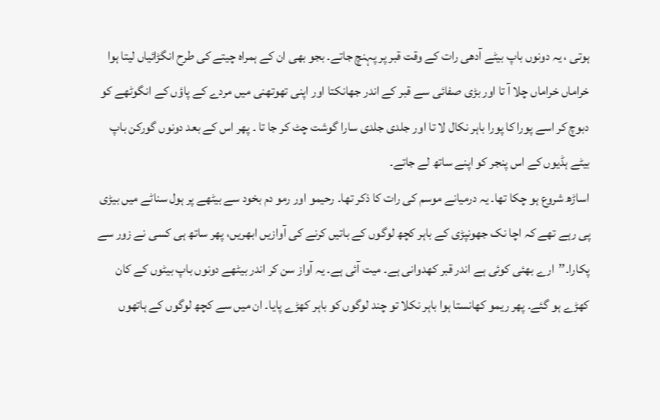ہوتی ، یہ دونوں باپ بیٹے آدھی رات کے وقت قبر پر پہنچ جاتے۔ بجو بھی ان کے ہمراہ چیتے کی طرح انگڑائیاں لیتا ہوا خراماں خراماں چلا آ تا اور بڑی صفائی سے قبر کے اندر جھانکتا اور اپنی تھوتھنی میں مردے کے پاؤں کے انگوٹھے کو دبوچ کر اسے پورا کا پورا باہر نکال لا تا اور جلدی جلدی سارا گوشت چٹ کر جا تا ۔ پھر اس کے بعد دونوں گورکن باپ بیٹے ہڈیوں کے اس پنجر کو اپنے ساتھ لے جاتے۔
اساڑھ شروع ہو چکا تھا۔ یہ درمیانے موسم کی رات کا ذکر تھا۔ رحیمو اور رمو دم بخود سے بیٹھے پر ہول سناٹے میں بیڑی پی رہے تھے کہ اچا نک جھونپڑی کے باہر کچھ لوگوں کے باتیں کرنے کی آوازیں ابھریں، پھر ساتھ ہی کسی نے زور سے پکارا۔’’ارے بھئی کوئی ہے اندر قبر کھدوانی ہے۔ میت آئی ہے۔ یہ آواز سن کر اندر بیٹھے دونوں باپ بیٹوں کے کان کھڑے ہو گئے۔ پھر ریمو کھانستا ہوا باہر نکلا تو چند لوگوں کو باہر کھڑے پایا۔ ان میں سے کچھ لوگوں کے ہاتھوں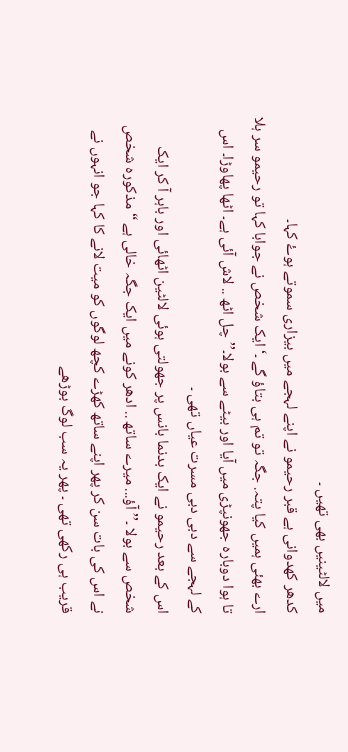میں لالٹینیں بھی تھیں ۔
کدھر کھدوانی ہے قبر رحیمو نے اپنے لہجے میں بیزاری سموتے ہوۓ کہا۔
ارے بھئی ہمیں کیا پتہ. جگہ تو تم ہی بتاؤ گے ۔‘ ایک شخص نے جوابا کہا تو رحیمو سر ہلا تا ہوا دوبارہ جھونپڑی میں آیا اور بیٹے سے بولا۔’’ چل اٹھ .. لاش آئی ہے۔ اٹھا پھاوڑا۔ اس کے لہجے سے دبی دبی مسرت عیاں تھی ۔
اس کے بعد رحیمو نے ایک بدنما بانس پر جھولتی ہوئی لالٹین اٹھائی اور باہر آ کر ایک شخص سے بولا ۔’’ آؤ... میرے ساتھ .. ادھر کونے میں ایک جگہ خالی ہے “ مذکورہ شخص نے اس کی بات سن کر پھر اپنے ساتھ کھڑے کچھ لوگوں کو میت لانے کا کہا جو انہوں نے قریب ہی رکھی تھی ۔ پھر یہ سب لوگ بوڑھے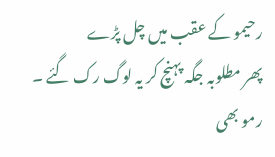رحیمو کے عقب میں چل پڑے
پھر مطلوبہ جگہ پہنچ کر یہ لوگ رک گئے ۔ رمو بھی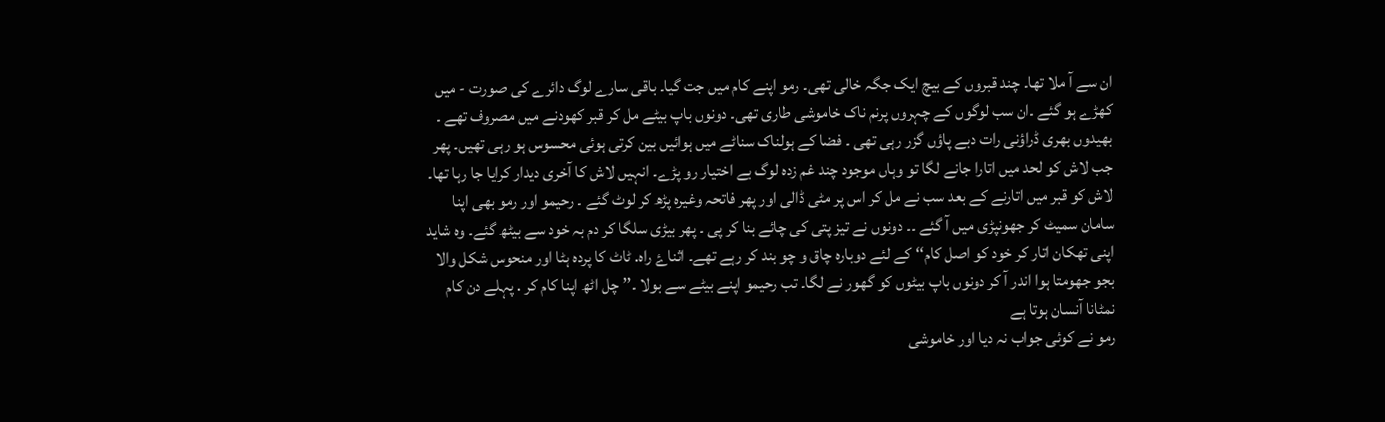ان سے آ ملا تھا۔ چند قبروں کے بیچ ایک جگہ خالی تھی۔ رمو اپنے کام میں جت گیا۔ باقی سارے لوگ دائرے کی صورت - میں کھڑے ہو گئے ۔ان سب لوگوں کے چہروں پرنم ناک خاموشی طاری تھی۔ دونوں باپ بیٹے مل کر قبر کھودنے میں مصروف تھے ۔ بھیدوں بھری ڈراؤنی رات دبے پاؤں گزر رہی تھی ۔ فضا کے ہولناک سناٹے میں ہوائیں بین کرتی ہوئی محسوس ہو رہی تھیں۔ پھر جب لاش کو لحد میں اتارا جانے لگا تو وہاں موجود چند غم زدہ لوگ بے اختیار رو پڑے۔ انہیں لاش کا آخری دیدار کرایا جا رہا تھا۔ لاش کو قبر میں اتارنے کے بعد سب نے مل کر اس پر مٹی ڈالی اور پھر فاتحہ وغیرہ پڑھ کر لوٹ گئے ۔ رحیمو اور رمو بھی اپنا سامان سمیٹ کر جھونپڑی میں آ گئے ۔۔ دونوں نے تیز پتی کی چائے بنا کر پی ۔ پھر بیڑی سلگا کر دم بہ خود سے بیٹھ گئے۔ وہ شاید اپنی تھکان اتار کر خود کو اصل کام‘‘ کے لئے دوبارہ چاق و چو بند کر رہے تھے۔ اثناۓ راہ. ٹاٹ کا پردہ ہٹا اور منحوس شکل والا بجو جھومتا ہوا اندر آ کر دونوں باپ بیٹوں کو گھور نے لگا۔ تب رحیمو اپنے بیٹے سے بولا ۔’’ چل اٹھ اپنا کام کر . پہلے دن کام نمٹانا آنسان ہوتا ہے
رمو نے کوئی جواب نہ دیا اور خاموشی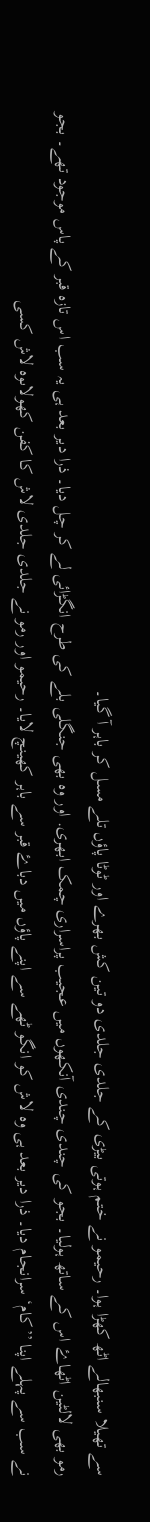سے تھیلا سنبھالے اٹھ کھڑا ہوا۔ رحیمو نے ختم ہوتی بیڑی کے جلدی جلدی دو تین کش بھرے اور ٹوٹا پاؤں تلے مسل کر باہر آ گیا۔
رمو بھی لالٹین اٹھاۓ اس کے ساتھ ہولیا۔ بجو کی چندی چندی آنکھوں میں عجیب پراسراری چمک ابھری. اور وہ بھی جنگلی بلے کی طرح انگڑائی لے کر چل دیا۔ ذرا دیر بعد ہی یہ سب اس تازہ قبر کے پاس موجود تھے۔ بجو نے سب سے پہلے اپنا ’’کام‘ سرانجام دیا۔ ذرا دیر بعد ہی وہ لاش کو انگو ٹھے سے اپنے پاؤں میں دباۓ قبر سے باہر کھینچ لایا۔ رحیمو اور رمو نے جلدی جلدی لاش کا کفن کھولاںوہ لاش کسی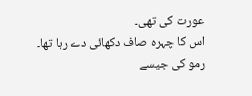عورت کی تھی۔
اس کا چہرہ صاف دکھائی دے رہا تھا۔ رمو کی جیسے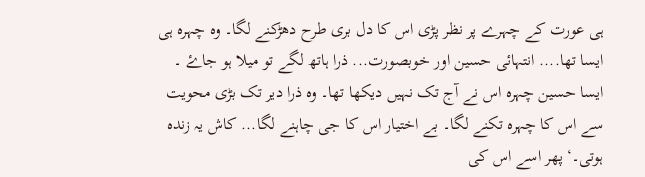ہی عورت کے چہرے پر نظر پڑی اس کا دل بری طرح دھڑکنے لگا۔ وہ چہرہ ہی ایسا تھا.... انتہائی حسین اور خوبصورت... ذرا ہاتھ لگے تو میلا ہو جاۓ ۔ ایسا حسین چہرہ اس نے آج تک نہیں دیکھا تھا۔ وہ ذرا دیر تک بڑی محویت سے اس کا چہرہ تکنے لگا۔ بے اختیار اس کا جی چاہنے لگا... کاش یہ زندہ ہوتی۔‘ پھر اسے اس کی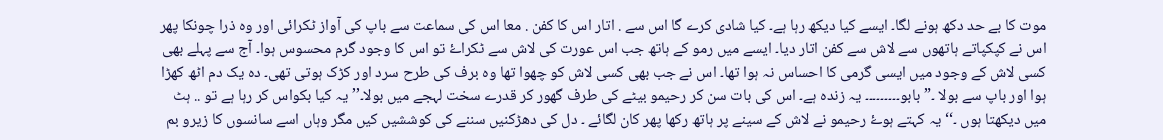موت کا بے حد دکھ ہونے لگا۔ ایسے کیا دیکھ رہا ہے۔ کیا شادی کرے گا اس سے . اتار اس کا کفن . معا اس کی سماعت سے باپ کی آواز ٹکرائی اور وہ ذرا چونکا پھر اس نے کپکپاتے ہاتھوں سے لاش سے کفن اتار دیا۔ ایسے میں رمو کے ہاتھ جب اس عورت کی لاش سے ٹکراۓ تو اس کا وجود گرم محسوس ہوا۔ آج سے پہلے بھی کسی لاش کے وجود میں ایسی گرمی کا احساس نہ ہوا تھا۔ اس نے جب بھی کسی لاش کو چھوا تھا وہ برف کی طرح سرد اور کڑک ہوتی تھی۔ دہ یک دم اٹھ کھڑا ہوا اور باپ سے بولا ۔”بابو۔۔۔۔۔۔۔۔۔ یہ زندہ ہے۔ اس کی بات سن کر رحیمو بیٹے کی طرف گھور کر قدرے سخت لہجے میں بولا۔’’ یہ کیا بکواس کر رہا ہے تو .. ہٹ میں دیکھتا ہوں ۔‘‘ یہ کہتے ہوۓ رحیمو نے لاش کے سینے پر ہاتھ رکھا پھر کان لگائے ۔ دل کی دھڑکنیں سننے کی کوششیں کیں مگر وہاں اسے سانسوں کا زیرو بم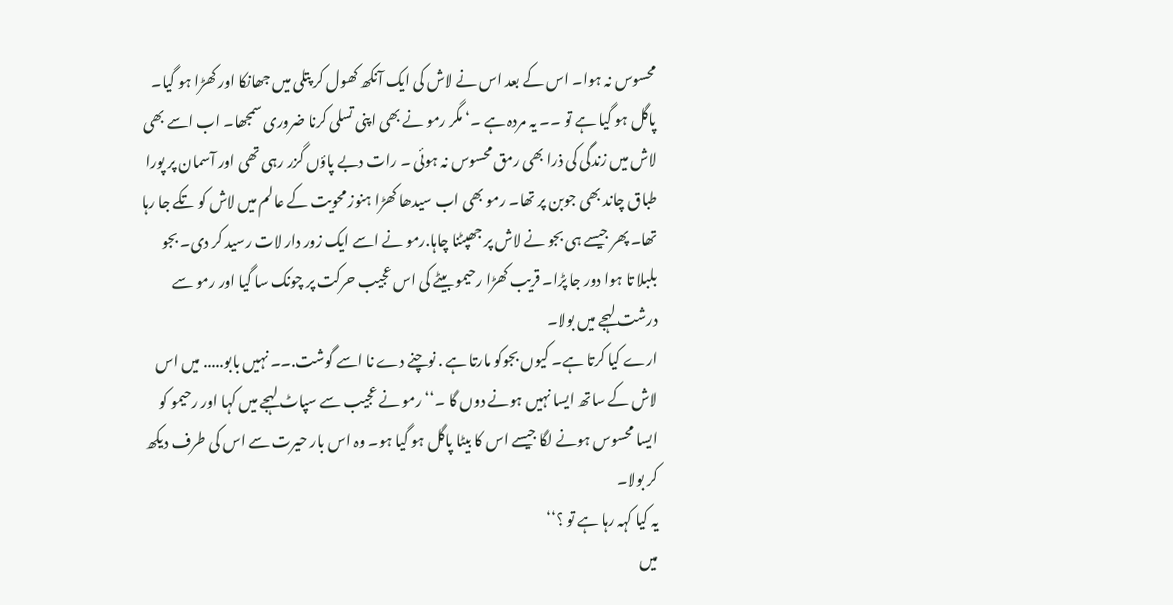محسوس نہ ہوا۔ اس کے بعد اس نے لاش کی ایک آنکھ کھول کر پتلی میں جھانکا اور کھڑا ہو گیا۔
پاگل ہو گیا ہے تو ۔۔ یہ مردہ ہے ۔‘ مگر رمو نے بھی اپنی تسلی کرنا ضروری سمجھا۔ اب اسے بھی لاش میں زندگی کی ذرا بھی رمق محسوس نہ ہوئی ۔ رات دبے پاؤں گزر رہی تھی اور آسمان پر پورا طباق چاند بھی جوبن پر تھا۔ رمو بھی اب سیدھا کھڑا ہنوز محویت کے عالم میں لاش کو تکے جا رہا تھا۔ پھر جیسے ہی بجو نے لاش پر جھپٹنا چاہا.رمو نے اسے ایک زور دار لات رسید کر دی۔ بجو بلبلا تا ہوا دور جا پڑا۔ قریب کھڑا رحیمو بیٹے کی اس عجیب حرکت پر چونک سا گیا اور رمو سے درشت لہجے میں بولا۔
ارے کیا کرتا ہے۔ کیوں بجوکو مارتا ہے . نوچنے دے نا اسے گوشت.۔۔ نہیں بابو..... میں اس لاش کے ساتھ ایسا نہیں ہونے دوں گا ۔‘‘ رمو نے عجیب سے سپاٹ لہجے میں کہا اور رحیمو کو ایسا محسوس ہونے لگا جیسے اس کا بیٹا پاگل ہو گیا ہو۔ وہ اس بار حیرت سے اس کی طرف دیکھ کر بولا۔
یہ کیا کہہ رہا ہے تو ؟‘‘
میں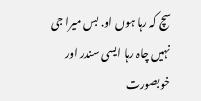سچ کہ رہا ہوں او. بس میرا جی نہیں چاہ رہا ایسی سندر اور خوبصورت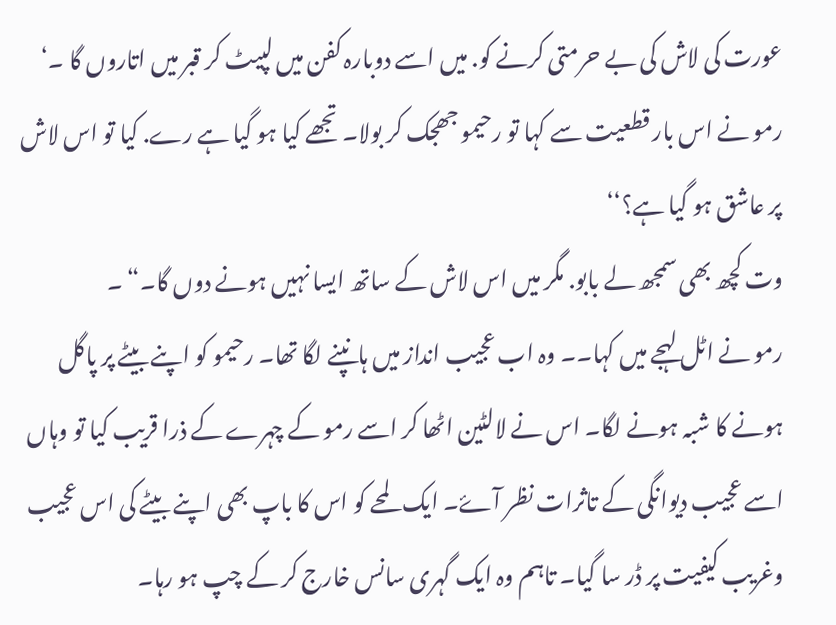عورت کی لاش کی بے حرمتی کرنے کو. میں اسے دوبارہ کفن میں لپیٹ کر قبر میں اتاروں گا ۔‘ رمو نے اس بار قطعیت سے کہا تو رحیمو جھجک کر بولا۔ تجھے کیا ہو گیا ہے رے. کیا تو اس لاش پر عاشق ہو گیا ہے؟‘‘
وت کچھ بھی سمجھ لے بابو. مگر میں اس لاش کے ساتھ ایسا نہیں ہونے دوں گا۔“ ۔
رمو نے اٹل لہجے میں کہا۔۔ وہ اب عجیب انداز میں ہانپنے لگا تھا۔ رحیمو کو اپنے بیٹے پر پاگل ہونے کا شبہ ہونے لگا۔ اس نے لالٹین اٹھا کر اسے رمو کے چہرے کے ذرا قریب کیا تو وہاں اسے عجیب دیوانگی کے تاثرات نظر آۓ۔ ایک لمحے کو اس کا باپ بھی اپنے بیٹے کی اس عجیب وغریب کیفیت پر ڈر سا گیا۔ تاہم وہ ایک گہری سانس خارج کر کے چپ ہو رہا۔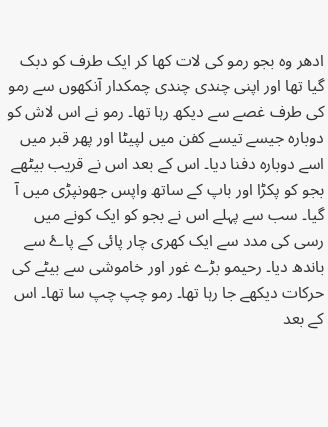ادھر وہ بجو رمو کی لات کھا کر ایک طرف کو دبک گیا تھا اور اپنی چندی چندی چمکدار آنکھوں سے رمو کی طرف غصے سے دیکھ رہا تھا۔ رمو نے اس لاش کو دوبارہ جیسے تیسے کفن میں لپیٹا اور پھر قبر میں اسے دوبارہ دفنا دیا۔ اس کے بعد اس نے قریب بیٹھے بجو کو پکڑا اور باپ کے ساتھ واپس جھونپڑی میں آ گیا۔ سب سے پہلے اس نے بجو کو ایک کونے میں رسی کی مدد سے ایک کھری چار پائی کے پاۓ سے باندھ دیا۔ رحیمو بڑے غور اور خاموشی سے بیٹے کی حرکات دیکھے جا رہا تھا۔ رمو چپ چپ سا تھا۔ اس کے بعد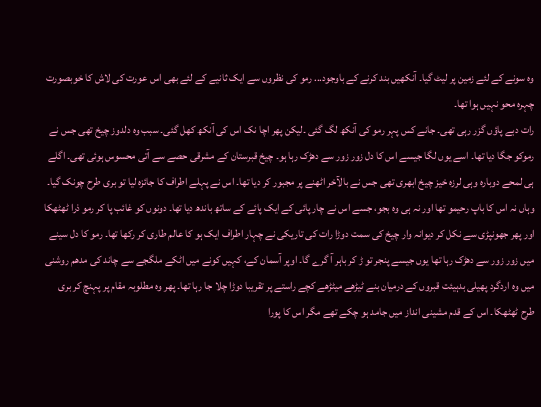وہ سونے کے لئے زمین پر لیٹ گیا۔ آنکھیں بند کرنے کے باوجود... رمو کی نظروں سے ایک ثانیے کے لئے بھی اس عورت کی لاش کا خوبصورت چہرہ محو نہیں ہوا تھا۔
رات دبے پاؤں گزر رہی تھی۔ جانے کس پہر رمو کی آنکھ لگ گئی ۔لیکن پھر اچا نک اس کی آنکھ کھل گئی۔ سبب وہ دلدوز چیخ تھی جس نے رموکو جگا دیا تھا۔ اسے یوں لگا جیسے اس کا دل زور زور سے دھڑک رہا ہو۔ چیخ قبرستان کے مشرقی حصے سے آتی محسوس ہوئی تھی۔ اگلے ہی لمحے دوبارہ وہی لرزہ خیز چیخ ابھری تھی جس نے بالآخر اٹھنے پر مجبور کر دیا تھا۔ اس نے پہلے اطراف کا جائزہ لیا تو بری طرح چونک گیا۔ وہاں نہ اس کا باپ رحیمو تھا اور نہ ہی وہ بجو، جسے اس نے چار پائی کے ایک پائے کے ساتھ باندھ دیا تھا۔ دونوں کو غائب پا کر رمو ذرا ٹھٹھکا اور پھر جھونپڑی سے نکل کر دیوانہ وار چیخ کی سمت دوڑا رات کی تاریکی نے چہار اطراف ایک ہو کا عالم طاری کر رکھا تھا۔ رمو کا دل سینے میں زور زور سے دھڑک رہا تھا یوں جیسے پنجر تو ڑ کر باہر آ گرے گا۔ اوپر آسمان کے، کہیں کونے میں اٹکے ملگجے سے چاند کی مدھم روشنی میں وہ اردگرد پھیلی بدہیئت قبروں کے درمیان بنے ٹیڑھے میٹڑھے کچے راستے پر تقریبا دوڑا چلا جا رہا تھا۔ پھر وہ مطلوبہ مقام پر پہنچ کر بری طرح ٹھٹھکا۔ اس کے قدم مشینی انداز میں جامد ہو چکے تھے مگر اس کا پورا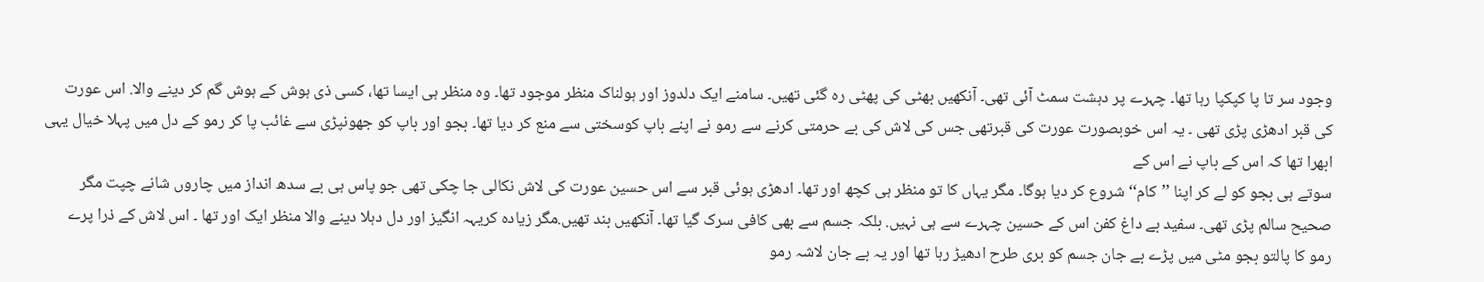وجود سر تا پا کپکپا رہا تھا۔ چہرے پر دہشت سمٹ آئی تھی۔ آنکھیں بھٹی کی پھٹی رہ گئی تھیں۔ سامنے ایک دلدوز اور ہولناک منظر موجود تھا۔ وہ منظر ہی ایسا تھا، کسی ذی ہوش کے ہوش گم کر دینے والا. اس عورت کی قبر ادھڑی پڑی تھی ۔ یہ اس خوبصورت عورت کی قبرتھی جس کی لاش کی بے حرمتی کرنے سے رمو نے اپنے باپ کوسختی سے منع کر دیا تھا۔ بجو اور باپ کو جھونپڑی سے غائب پا کر رمو کے دل میں پہلا خیال یہی ابھرا تھا کہ اس کے باپ نے اس کے
سوتے ہی بجو کو لے کر اپنا ’’کام‘‘ شروع کر دیا ہوگا۔ مگر یہاں کا تو منظر ہی کچھ اور تھا۔ ادھڑی ہوئی قبر سے اس حسین عورت کی لاش نکالی جا چکی تھی جو پاس ہی بے سدھ انداز میں چاروں شانے چپت مگر صحیح سالم پڑی تھی۔ سفید بے داغ کفن اس کے حسین چہرے سے ہی نہیں. بلکہ جسم سے بھی کافی سرک گیا تھا۔ آنکھیں بند تھیں.مگر زیادہ کریہہ انگیز اور دل دہلا دینے والا منظر ایک اور تھا ۔ اس لاش کے ذرا پرے رمو کا پالتو بجو مٹی میں پڑے بے جان جسم کو بری طرح ادھیڑ رہا تھا اور یہ بے جان لاشہ رمو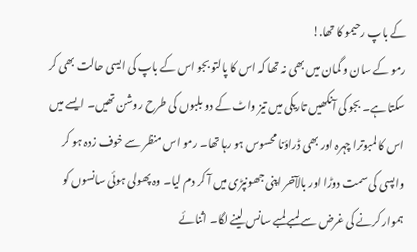کے باپ رحیمو کا تھا.!
رمو کے سان و گمان میں بھی نہ تھا کہ اس کا پالتو بجو اس کے باپ کی ایسی حالت بھی کر سکتا ہے۔ بجو کی آنکھیں تاریکی میں تیز واٹ کے دو بلبوں کی طرح روشن تھیں۔ ایسے میں اس کا لمبوترا چہرہ اور بھی ڈراؤنا محسوس ہو رہا تھا۔ رمو اس منظر سے خوف زدہ ہو کر واپسی کی سمت دوڑا اور بالآخر اپنی جھونپڑی میں آ کر دم لیا۔ وہ پھولی ہوئی سانسوں کو ہموار کرنے کی غرض سے لمبے لمبے سانس لینے لگا۔ اثنائے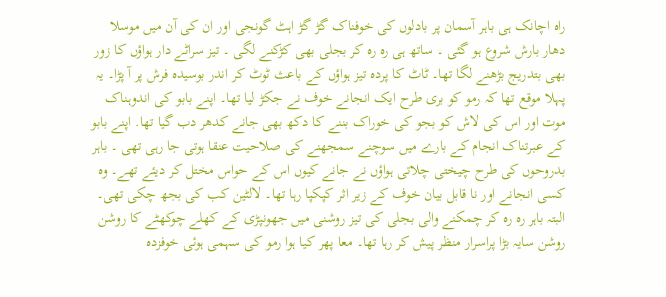راہ اچانک ہی باہر آسمان پر بادلوں کی خوفناک گڑ گڑ اہٹ گونجی اور ان کی آن میں موسلا دھار بارش شروع ہو گئی ۔ ساتھ ہی رہ رہ کر بجلی بھی کڑکنے لگی ۔ تیز سراٹے دار ہواؤں کا زور بھی بتدریج بڑھنے لگا تھا۔ ٹاٹ کا پردہ تیز ہواؤں کے باعث ٹوٹ کر اندر بوسیدہ فرش پر آ پڑا۔ یہ پہلا موقع تھا کہ رمو کو بری طرح ایک انجانے خوف نے جکڑ لیا تھا۔ اپنے بابو کی اندوہناک موت اور اس کی لاش کو بجو کی خوراک بننے کا دکھ بھی جانے کدھر دب گیا تھا. اپنے بابو کے عبرتناک انجام کے بارے میں سوچنے سمجھنے کی صلاحیت عنقا ہوتی جا رہی تھی ۔ باہر بدروحوں کی طرح چیختی چلاتی ہواؤں نے جانے کیوں اس کے حواس مختل کر دیئے تھے۔ وہ کسی انجانے اور نا قابل بیان خوف کے زیر اثر کپکپا رہا تھا۔ لالٹین کب کی بجھ چکی تھی۔ البتہ باہر رہ رہ کر چمکنے والی بجلی کی تیز روشنی میں جھونپڑی کے کھلے چوکھٹے کا روشن روشن سایہ بڑا پراسرار منظر پیش کر رہا تھا۔ معا پھر کیا ہوا رمو کی سہمی ہوئی خوفزدہ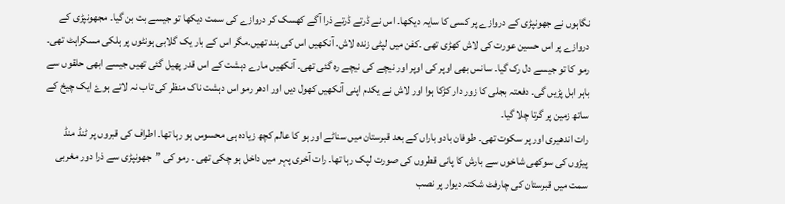نگاہوں نے جھونپڑی کے دروازے پر کسی کا سایہ دیکھا۔ اس نے ڈرتے ڈرتے ذرا آگے کھسک کر دروازے کی سمت دیکھا تو جیسے بت بن گیا۔ مجھونپڑی کے دروازے پر اس حسین عورت کی لاش کھڑی تھی ۔کفن میں لپٹی زندہ لاش. آنکھیں اس کی بند تھیں.مگر اس کے بار یک گلابی ہونٹوں پر ہلکی مسکراہٹ تھی۔
رمو کا تو جیسے دل رک گیا۔ سانس بھی اوپر کی اوپر اور نیچے کی نیچے رہ گئی تھی۔ آنکھیں مارے دہشت کے اس قدر پھیل گئی تھیں جیسے ابھی حلقوں سے باہر ابل پڑیں گی۔ دفعتہ بجلی کا زور دار کڑکا ہوا اور لاش نے یکدم اپنی آنکھیں کھول دیں اور ادھر رمو اس دہشت ناک منظر کی تاب نہ لاتے ہوۓ ایک چیخ کے ساتھ زمین پر گرتا چلا گیا۔
رات اندھیری اور پر سکوت تھی۔ طوفان بادو باراں کے بعد قبرستان میں سناٹے اور ہو کا عالم کچھ زیادہ ہی محسوس ہو رہا تھا۔ اطراف کی قبروں پر ٹنڈ منڈ پیڑوں کی سوکھی شاخوں سے بارش کا پانی قطروں کی صورت لپک رہا تھا۔ رات آخری پہر میں داخل ہو چکی تھی ۔ رمو کی ”جھونپڑی سے ذرا دور مغربی سمت میں قبرستان کی چارفٹ شکتہ دیوار پر نصب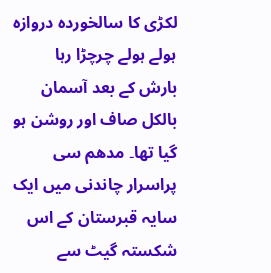لکڑی کا سالخوردہ دروازہ ہولے ہولے چرچڑا رہا
بارش کے بعد آسمان بالکل صاف اور روشن ہو گیا تھا۔ مدھم سی پراسرار چاندنی میں ایک سایہ قبرستان کے اس شکستہ گیٹ سے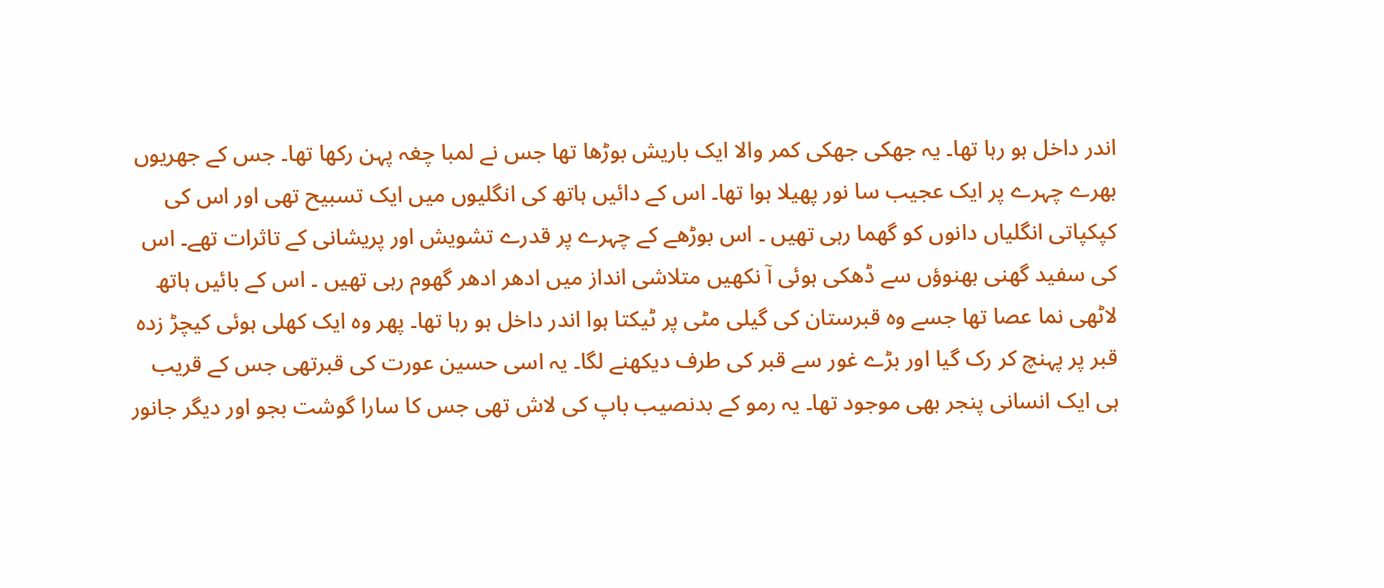اندر داخل ہو رہا تھا۔ یہ جھکی جھکی کمر والا ایک باریش بوڑھا تھا جس نے لمبا چغہ پہن رکھا تھا۔ جس کے جھریوں بھرے چہرے پر ایک عجیب سا نور پھیلا ہوا تھا۔ اس کے دائیں ہاتھ کی انگلیوں میں ایک تسبیح تھی اور اس کی کپکپاتی انگلیاں دانوں کو گھما رہی تھیں ۔ اس بوڑھے کے چہرے پر قدرے تشویش اور پریشانی کے تاثرات تھے۔ اس کی سفید گھنی بھنوؤں سے ڈھکی ہوئی آ نکھیں متلاشی انداز میں ادھر ادھر گھوم رہی تھیں ۔ اس کے بائیں ہاتھ لاٹھی نما عصا تھا جسے وہ قبرستان کی گیلی مٹی پر ٹیکتا ہوا اندر داخل ہو رہا تھا۔ پھر وہ ایک کھلی ہوئی کیچڑ زدہ قبر پر پہنچ کر رک گیا اور بڑے غور سے قبر کی طرف دیکھنے لگا۔ یہ اسی حسین عورت کی قبرتھی جس کے قریب ہی ایک انسانی پنجر بھی موجود تھا۔ یہ رمو کے بدنصیب باپ کی لاش تھی جس کا سارا گوشت بجو اور دیگر جانور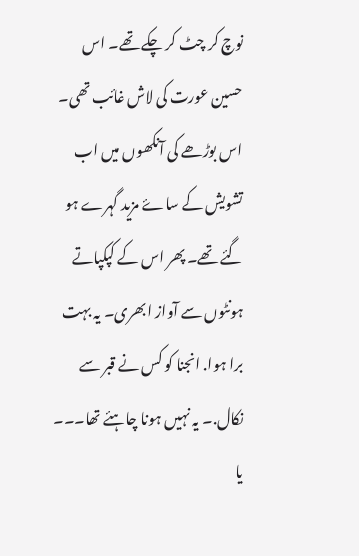نوچ کر چٹ کر چکے تھے۔ اس حسین عورت کی لاش غائب تھی۔ اس بوڑھے کی آنکھوں میں اب تشویش کے ساۓ مزید گہرے ہو گئے تھے۔ پھر اس کے کپکپاتے ہونٹوں سے آواز ابھری۔ یہ بہت برا ہوا. انجنا کو کس نے قبر سے نکال.۔ یہ نہیں ہونا چاہئے تھا۔۔۔ یا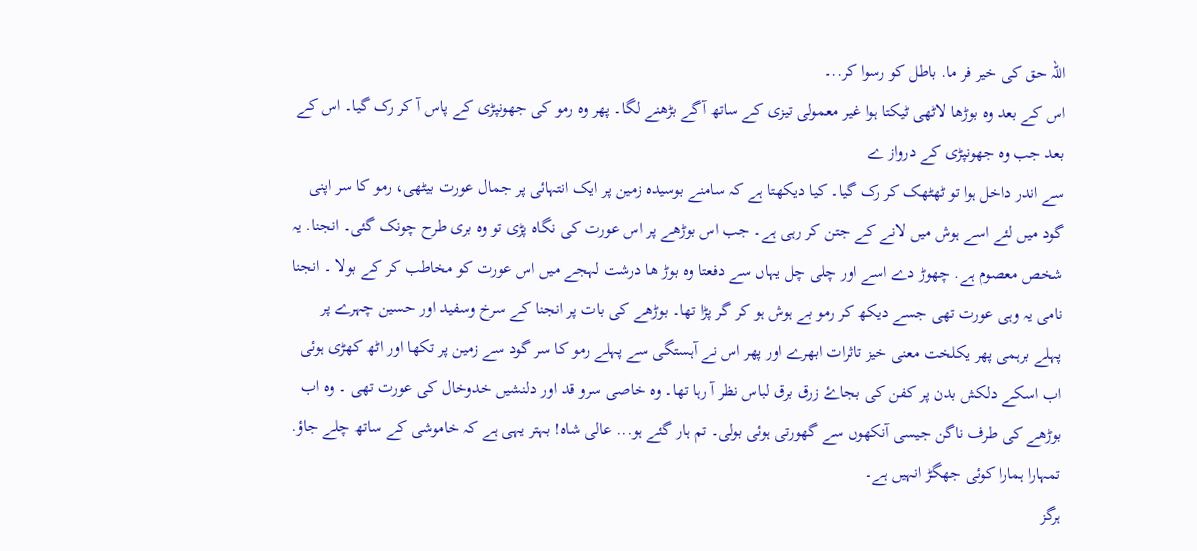اللہ حق کی خیر فر ما. باطل کو رسوا کر..۔
اس کے بعد وہ بوڑھا لاٹھی ٹیکتا ہوا غیر معمولی تیزی کے ساتھ آگے بڑھنے لگا۔ پھر وہ رمو کی جھونپڑی کے پاس آ کر رک گیا۔ اس کے بعد جب وہ جھونپڑی کے درواز ے
سے اندر داخل ہوا تو ٹھٹھک کر رک گیا۔ کیا دیکھتا ہے کہ سامنے بوسیدہ زمین پر ایک انتہائی پر جمال عورت بیٹھی، رمو کا سر اپنی گود میں لئے اسے ہوش میں لانے کے جتن کر رہی ہے۔ جب اس بوڑھے پر اس عورت کی نگاہ پڑی تو وہ بری طرح چونک گئی۔ انجنا. یہ شخص معصوم ہے. چھوڑ دے اسے اور چلی چل یہاں سے دفعتا وہ بوڑ ھا درشت لہجے میں اس عورت کو مخاطب کر کے بولا ۔ انجنا نامی یہ وہی عورت تھی جسے دیکھ کر رمو بے ہوش ہو کر گر پڑا تھا۔ بوڑھے کی بات پر انجنا کے سرخ وسفید اور حسین چہرے پر پہلے برہمی پھر یکلخت معنی خیز تاثرات ابھرے اور پھر اس نے آہستگی سے پہلے رمو کا سر گود سے زمین پر تکھا اور اٹھ کھڑی ہوئی اب اسکے دلکش بدن پر کفن کی بجاۓ زرق برق لباس نظر آ رہا تھا۔ وہ خاصی سرو قد اور دلنشیں خدوخال کی عورت تھی ۔ وہ اب بوڑھے کی طرف ناگن جیسی آنکھوں سے گھورتی ہوئی بولی۔ تم ہار گئے ہو... عالی شاہ! بہتر یہی ہے کہ خاموشی کے ساتھ چلے جاؤ. تمہارا ہمارا کوئی جھگڑ انہیں ہے۔
ہرگز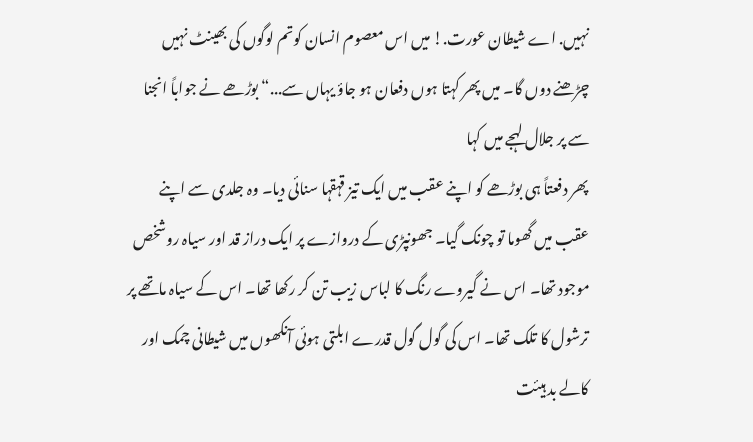نہیں. اے شیطان عورت.! میں اس معصوم انسان کوتم لوگوں کی بھینٹ نہیں چڑھنے دوں گا۔ میں پھر کہتا ہوں دفعان ہو جاؤ یہاں سے...“ بوڑھے نے جواباً انجنا سے پر جلال لہجے میں کہا
پھر دفعتاً ہی بوڑھے کو اپنے عقب میں ایک تیز قہقہا سنائی دیا۔ وہ جلدی سے اپنے عقب میں گھوما تو چونک گیا۔ جھونپڑی کے دروازے پر ایک دراز قد اور سیاہ روشخص موجود تھا۔ اس نے گیروے رنگ کا لباس زیب تن کر رکھا تھا۔ اس کے سیاہ ماتھے پر
ترشول کا تلک تھا۔ اس کی گول گول قدرے ابلتی ہوئی آنکھوں میں شیطانی چمک اور کالے بد ہیئت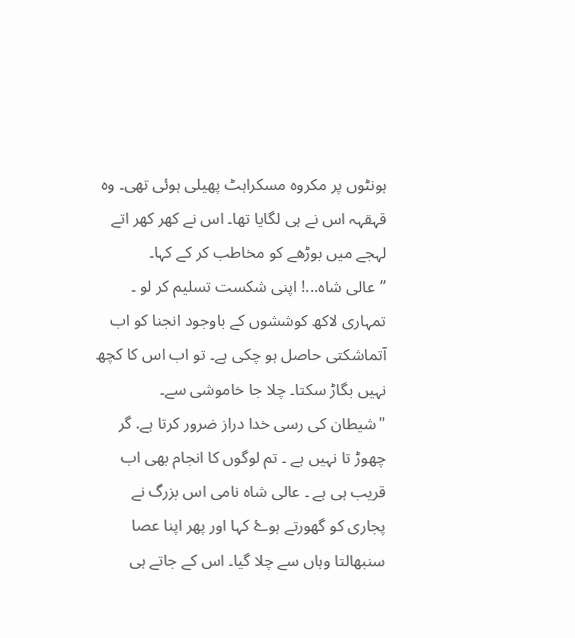ہونٹوں پر مکروہ مسکراہٹ پھیلی ہوئی تھی۔ وہ قہقہہ اس نے ہی لگایا تھا۔ اس نے کھر کھر اتے لہجے میں بوڑھے کو مخاطب کر کے کہا۔
’’عالی شاه...! اپنی شکست تسلیم کر لو ۔ تمہاری لاکھ کوششوں کے باوجود انجنا کو اب آتماشکتی حاصل ہو چکی ہے۔ تو اب اس کا کچھ نہیں بگاڑ سکتا۔ چلا جا خاموشی سے۔
"شیطان کی رسی خدا دراز ضرور کرتا ہے. گر چھوڑ تا نہیں ہے ۔ تم لوگوں کا انجام بھی اب قریب ہی ہے ۔ عالی شاہ نامی اس بزرگ نے پجاری کو گھورتے ہوۓ کہا اور پھر اپنا عصا سنبھالتا وہاں سے چلا گیا۔ اس کے جاتے ہی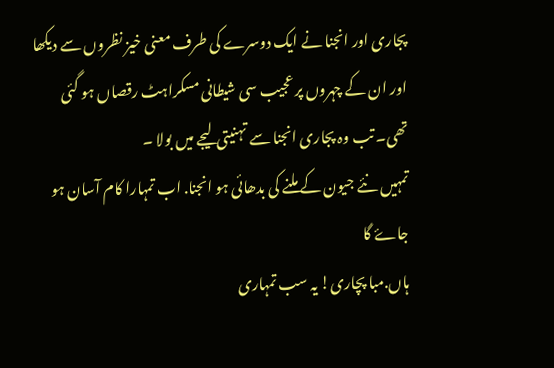پجاری اور انجنا نے ایک دوسرے کی طرف معنی خیز نظروں سے دیکھا اور ان کے چہروں پر عجیب سی شیطانی مسکراہٹ رقصاں ہو گئی تھی۔ تب وہ پجاری انجنا سے تہنیتی لیجے میں بولا ۔
تمہیں نئے جیون کے ملنے کی بدھائی ہو انجنا. اب تمہارا کام آسان ہو جاۓ گا
ہاں.مبا پچاری! یہ سب تمہاری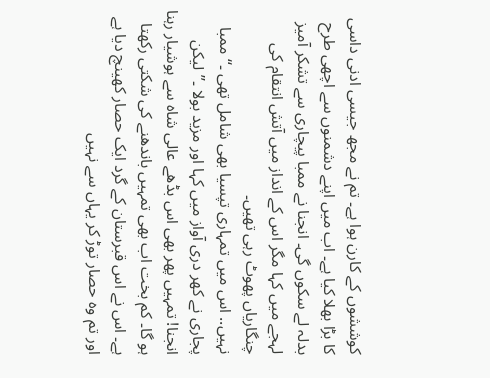کوششوں کے کارن ہوا ہے۔ تم نے مجھ جیسی ادنی داسی کا بڑا بھلا کیا ہے۔ اب میں اپنے دشمنوں سے اچھی طرح بدلہ لے سکوں گی۔ انجنا نے ممبا پیچاری سے تشکر آمیز لہجے میں کہا مگر اس کے انداز میں آتش انتقام کی چنگاریاں پھوٹ رہی تھیں۔
نہیں.. اس میں تمہاری تپسیا بھی شامل تھی ۔‘‘ ممبا پجاری نے کھر دری آواز میں کہا اور مزید بولا ۔’’لیکن انجنا! تمہیں پھر بھی اس بڈھے عالی شاہ سے ہوشیار رہنا ہو گا۔ کم بخت اب بھی تمہیں باندھنے کی شکتی رکھتا ہے۔ اس نے اس قبرستان کے گرد ایک حصار کھینچ دیا ہے اور تم وہ حصار توڑ کر یہاں سے نہیں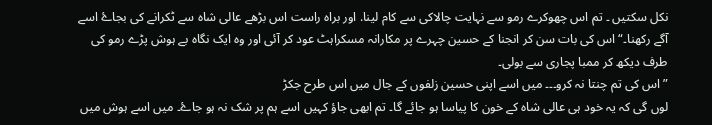نکل سکتیں ۔ تم اس چھوکرے رمو سے نہایت چالاکی سے کام لینا. اور براہ راست اس بڑھے عالی شاہ سے ٹکرانے کی بجاۓ اسے آگے رکھنا۔“ اس کی بات سن کر انجنا کے حسین چہرے پر مکارانہ مسکراہٹ عود کر آئی اور وہ ایک نگاہ بے ہوش پڑے رمو کی طرف دیکھ کر ممبا پجاری سے بولی۔
”اس کی تم چنتا نہ کرو۔۔۔ میں اسے اپنی حسین زلفوں کے جال میں اس طرح جکڑ
لوں گی کہ یہ خود ہی عالی شاہ کے خون کا پیاسا ہو جائے گا۔ تم ابھی جاؤ کہیں اسے ہم پر شک نہ ہو جاۓ۔ میں اسے ہوش میں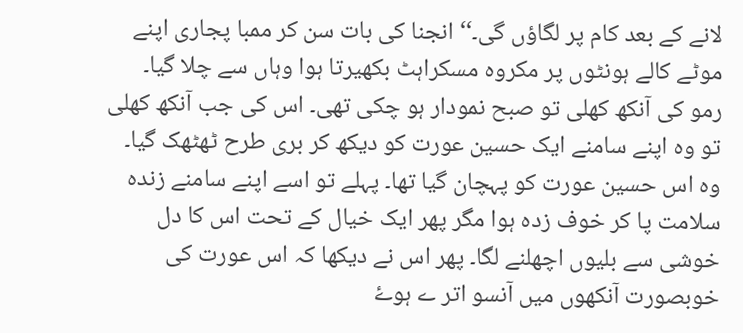لانے کے بعد کام پر لگاؤں گی۔‘‘ انجنا کی بات سن کر ممبا پجاری اپنے موٹے کالے ہونٹوں پر مکروہ مسکراہٹ بکھیرتا ہوا وہاں سے چلا گیا۔
رمو کی آنکھ کھلی تو صبح نمودار ہو چکی تھی۔ اس کی جب آنکھ کھلی تو وہ اپنے سامنے ایک حسین عورت کو دیکھ کر بری طرح ٹھٹھک گیا۔ وہ اس حسین عورت کو پہچان گیا تھا۔ پہلے تو اسے اپنے سامنے زندہ سلامت پا کر خوف زدہ ہوا مگر پھر ایک خیال کے تحت اس کا دل خوشی سے بلیوں اچھلنے لگا۔ پھر اس نے دیکھا کہ اس عورت کی خوبصورت آنکھوں میں آنسو اتر ے ہوۓ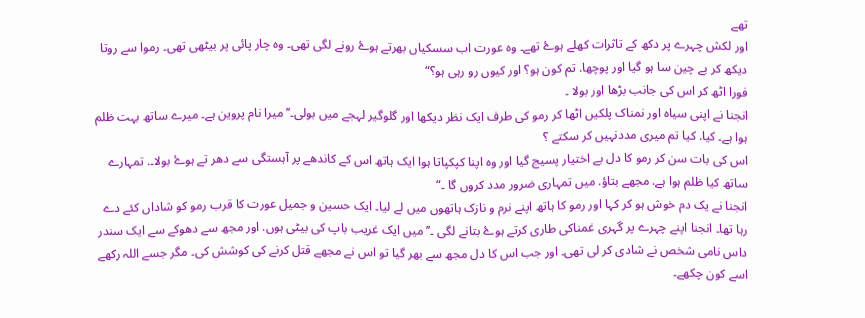تھے
اور لکش چہرے پر دکھ کے تاثرات کھلے ہوۓ تھے۔ وہ عورت اب سسکیاں بھرتے ہوۓ رونے لگی تھی۔ وہ چار پائی پر بیٹھی تھی۔ رموا سے روتا دیکھ کر بے چین سا ہو گیا اور پوچھا. تم کون ہو؟ اور کیوں رو رہی ہو؟“
فورا اٹھ کر اس کی جانب بڑھا اور بولا ۔
انجنا نے اپنی سیاہ اور نمناک پلکیں اٹھا کر رمو کی طرف ایک نظر دیکھا اور گلوگیر لہجے میں بولی۔’’میرا نام پروین ہے۔ میرے ساتھ بہت ظلم ہوا ہے۔ کیا. کیا تم میری مددنہیں کر سکتے ؟
اس کی بات سن کر رمو کا دل بے اختیار پسیج گیا اور وہ اپنا کپکپاتا ہوا ایک ہاتھ اس کے کاندھے پر آہستگی سے دھر تے ہوۓ بولا۔. تمہارے ساتھ کیا ظلم ہوا ہے. مجھے بتاؤ. میں تمہاری ضرور مدد کروں گا ۔“
انجنا نے یک دم خوش ہو کر کہا اور رمو کا ہاتھ اپنے نرم و نازک ہاتھوں میں لے لیا۔ ایک حسین و جمیل عورت کا قرب رمو کو شاداں کئے دے رہا تھا۔ انجنا اپنے چہرے پر گہری غمناکی طاری کرتے ہوۓ بتانے لگی ۔’’میں ایک غریب باپ کی بیٹی ہوں. اور مجھ سے دھوکے سے ایک سندر داس نامی شخص نے شادی کر لی تھی۔ اور جب اس کا دل مجھ سے بھر گیا تو اس نے مجھے قتل کرنے کی کوشش کی۔ مگر جسے اللہ رکھے اسے کون چکھے۔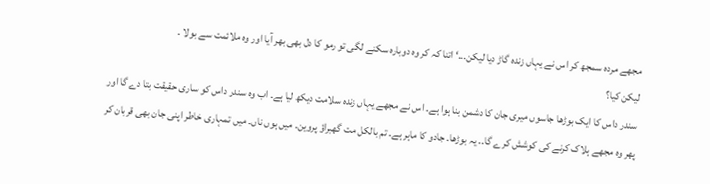مجھے مردہ سمجھ کر اس نے یہاں زندہ گاڑ دیا لیکن...‘ اتنا کہ کر وہ دوبارہ سکنے لگی تو رمو کا دل بھی بھر آیا اور وہ ملائمت سے بولا ۔
لیکن کیا؟
سندر داس کا ایک بوڑھا جاسوں میری جان کا دشمن بنا ہوا ہے۔ اس نے مجھے یہاں زندہ سلامت دیکھ لیا ہے۔ اب وہ سندر داس کو ساری حقیقت بتا دے گا اور پھر وہ مجھے ہلاک کرنے کی کوشش کرے گا۔. یہ بوڑھا. جادو کا ماہر ہے۔ تم بالکل مت گھبراؤ پروین۔ میں ہوں ناں۔ میں تمہاری خاطر اپنی جان بھی قربان کر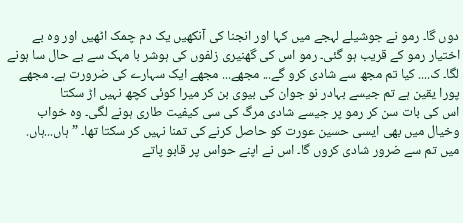دوں گا۔ رمو نے جوشیلے لہجے میں کہا اور انجنا کی آنکھیں یک دم چمک اٹھیں اور وہ بے اختیار رمو کے قریب ہو گئی۔ رمو اس کی گھنیری زلفوں کی ہوشر با مہک سے بے حال سا ہونے لگا۔ ک.... کیا تم مجھ سے شادی کرو گے... مجھے... مجھے ایک سہارے کی ضرورت ہے۔ مجھے پورا یقین ہے تم جیسے بہادر نو جوان کی بیوی بن کر میرا کوئی کچھ نہیں اڑ سکتا
اس کی بات سن کر رمو پر جیسے شادی مرگ کی سی کیفیت طاری ہونے لگی۔ وہ خواب وخیال میں بھی ایسی حسین عورت کو حاصل کرنے کی تمنا نہیں کر سکتا تھا۔ ”ہاں...ہاں. میں تم سے ضرور شادی کروں گا۔ اس نے اپنے حواس پر قابو پاتے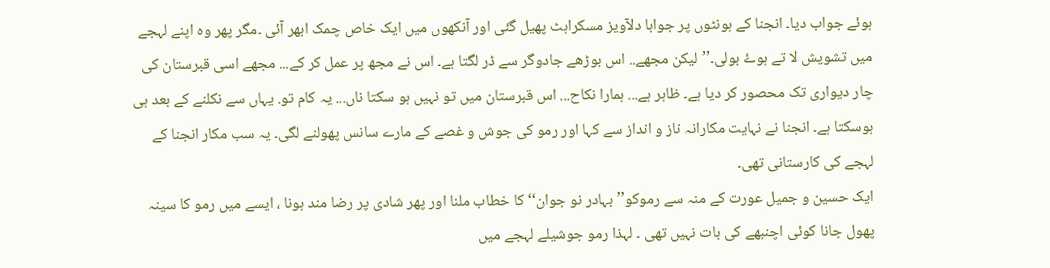ہوئے جواب دیا۔ انجنا کے ہونٹوں پر جوابا دلآویز مسکراہٹ پھیل گئی اور آنکھوں میں ایک خاص چمک ابھر آئی ۔مگر پھر وہ اپنے لہجے میں تشویش لا تے ہوۓ بولی۔’’لیکن مجھے.. اس بوڑھے جادوگر سے ڈر لگتا ہے۔ اس نے مجھ پر عمل کر کے... مجھے اسی قبرستان کی چار دیواری تک محصور کر دیا ہے۔ ظاہر ہے... ہمارا نکاح... اس قبرستان میں تو نہیں ہو سکتا ناں... یہ کام تو. یہاں سے نکلنے کے بعد ہی ہوسکتا ہے۔ انجنا نے نہایت مکارانہ ناز و انداز سے کہا اور رمو کی جوش و غصے کے مارے سانس پھولنے لگی۔ یہ سب مکار انجنا کے لہجے کی کارستانی تھی۔
ایک حسین و جمیل عورت کے منہ سے رموکو’’بہادر نو جوان‘‘ کا خطاب ملنا اور پھر شادی پر رضا مند ہونا ، ایسے میں رمو کا سینہ پھول جانا کوئی اچنبھے کی بات نہیں تھی ۔ لہذا رمو جوشیلے لہجے میں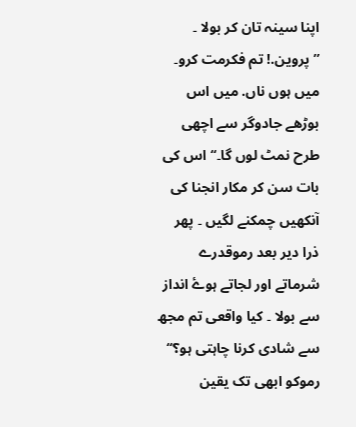اپنا سینہ تان کر بولا ۔
”پروین.! تم فکرمت کرو۔ میں ہوں ناں. میں اس بوڑھے جادوگر سے اچھی طرح نمٹ لوں گا۔‘‘ اس کی بات سن کر مکار انجنا کی آنکھیں چمکنے لگیں ۔ پھر ذرا دیر بعد رموقدرے شرماتے اور لجاتے ہوۓ انداز سے بولا ۔ کیا واقعی تم مجھ سے شادی کرنا چاہتی ہو؟‘‘
رموکو ابھی تک یقین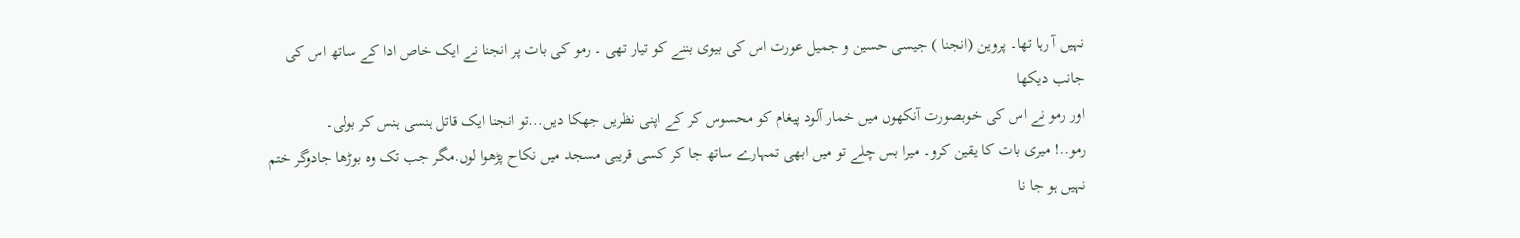نہیں آ رہا تھا۔ پروین (انجنا ) جیسی حسین و جمیل عورت اس کی بیوی بننے کو تیار تھی ۔ رمو کی بات پر انجنا نے ایک خاص ادا کے ساتھ اس کی جانب دیکھا
اور رمو نے اس کی خوبصورت آنکھوں میں خمار آلود پیغام کو محسوس کر کے اپنی نظریں جھکا دیں...تو انجنا ایک قاتل ہنسی ہنس کر بولی۔
رمو..! میری بات کا یقین کرو۔ میرا بس چلے تو میں ابھی تمہارے ساتھ جا کر کسی قریبی مسجد میں نکاح پڑھوا لوں.مگر جب تک وہ بوڑھا جادوگر ختم نہیں ہو جا نا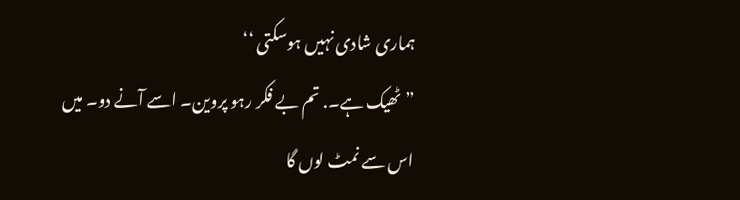ہماری شادی نہیں ہوسکتی ‘‘
”ٹھیک ہے۔. تم بے فکر رہو پروین۔ اسے آنے دو۔ میں اس سے نمٹ لوں گا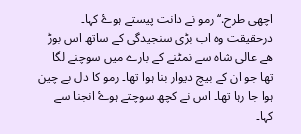اچھی طرح.‘‘ رمو نے دانت پیستے ہوۓ کہا۔
درحقیقت وہ اب بڑی سنجیدگی کے ساتھ اس بوڑ ھے عالی شاہ سے نمٹنے کے بارے میں سوچنے لگا تھا جو ان کے بیچ دیوار بنا ہوا تھا۔ رمو کا دل بے چین ہوا جا رہا تھا۔ اس نے کچھ سوچتے ہوۓ انجنا سے کہا۔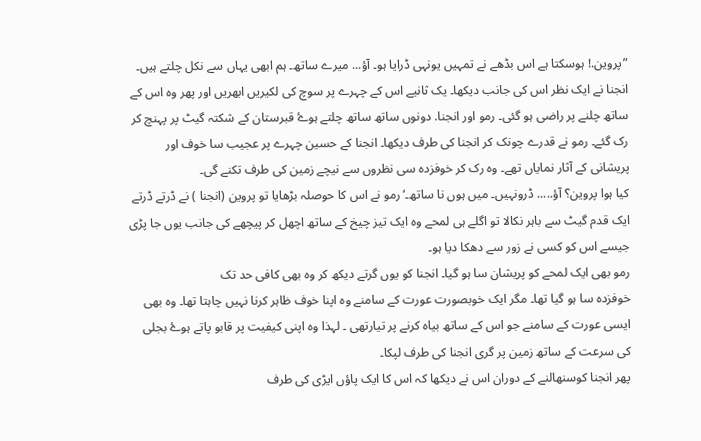”پروین.! ہوسکتا ہے اس بڈھے نے تمہیں یونہی ڈرایا ہو۔ آؤ... میرے ساتھ۔ ہم ابھی یہاں سے نکل چلتے ہیں۔
انجنا نے ایک نظر اس کی جانب دیکھا۔ یک ثانیے اس کے چہرے پر سوچ کی لکیریں ابھریں اور پھر وہ اس کے ساتھ چلنے پر راضی ہو گئی۔ رمو اور انجنا. دونوں ساتھ ساتھ چلتے ہوۓ قبرستان کے شکتہ گیٹ پر پہنچ کر رک گئے۔ رمو نے قدرے چونک کر انجنا کی طرف دیکھا۔ انجنا کے حسین چہرے پر عجیب سا خوف اور پریشانی کے آثار نمایاں تھے۔ وہ رک کر خوفزدہ سی نظروں سے نیچے زمین کی طرف تکنے گی۔
کیا ہوا پروین؟ آؤ..... ڈرونہیں۔ میں ہوں نا ساتھ۔‘ رمو نے اس کا حوصلہ بڑھایا تو پروین (انجنا ) نے ڈرتے ڈرتے ایک قدم گیٹ سے باہر نکالا تو اگلے ہی لمحے وہ ایک تیز چیخ کے ساتھ اچھل کر پیچھے کی جانب یوں جا پڑی جیسے اس کو کسی نے زور سے دھکا دیا ہو۔
رمو بھی ایک لمحے کو پریشان سا ہو گیا۔ انجنا کو یوں گرتے دیکھ کر وہ بھی کافی حد تک
خوفزدہ سا ہو گیا تھا۔ مگر ایک خوبصورت عورت کے سامنے وہ اپنا خوف ظاہر کرنا نہیں چاہتا تھا۔ وہ بھی ایسی عورت کے سامنے جو اس کے ساتھ بیاہ کرنے پر تیارتھی ۔ لہذا وہ اپنی کیفیت پر قابو پاتے ہوۓ بجلی کی سرعت کے ساتھ زمین پر گری انجنا کی طرف لپکا۔
پھر انجنا کوسنھالنے کے دوران اس نے دیکھا کہ اس کا ایک پاؤں ایڑی کی طرف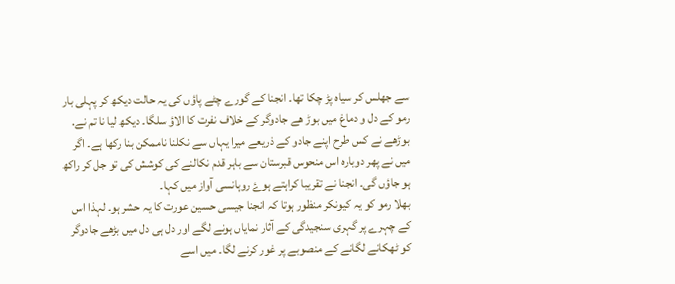سے جھلس کر سیاہ پڑ چکا تھا۔ انجنا کے گورے چٹے پاؤں کی یہ حالت دیکھ کر پہلی بار رمو کے دل و دماغ میں بوڑ ھے جادوگر کے خلاف نفرت کا الاؤ سلگا۔ دیکھ لیا نا تم نے. بوڑھے نے کس طرح اپنے جادو کے ذریعے میرا یہاں سے نکلنا ناممکن بنا رکھا ہے۔ اگر میں نے پھر دوبارہ اس منحوس قبرستان سے باہر قدم نکالنے کی کوشش کی تو جل کر راکھ ہو جاؤں گی۔ انجنا نے تقریبا کراہتے ہوۓ روہانسی آواز میں کہا۔
بھلا رمو کو یہ کیونکر منظور ہوتا کہ انجنا جیسی حسین عورت کا یہ حشر ہو۔ لہذا اس کے چہرے پر گہری سنجیدگی کے آثار نمایاں ہونے لگے اور دل ہی دل میں بڑھے جادوگر کو ٹھکانے لگانے کے منصوبے پر غور کرنے لگا۔ میں اسے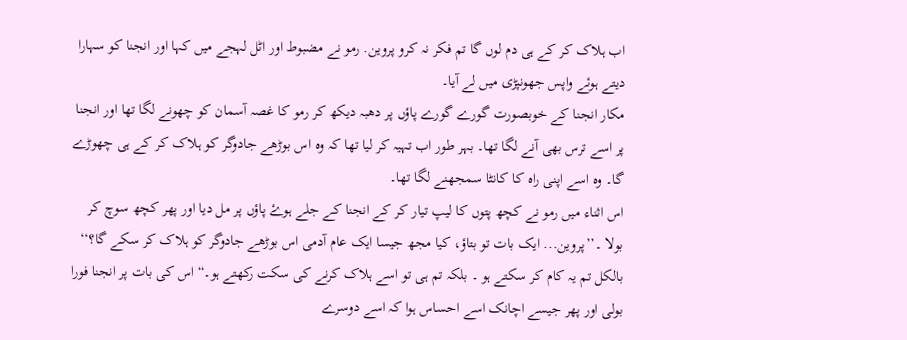اب ہلاک کر کے ہی دم لوں گا تم فکر نہ کرو پروین. رمو نے مضبوط اور اٹل لہجے میں کہا اور انجنا کو سہارا دیتے ہوئے واپس جھونپڑی میں لے آیا۔
مکار انجنا کے خوبصورت گورے گورے پاؤں پر دھبہ دیکھ کر رمو کا غصہ آسمان کو چھونے لگا تھا اور انجنا پر اسے ترس بھی آنے لگا تھا۔ بہر طور اب تہیہ کر لیا تھا کہ وہ اس بوڑھے جادوگر کو ہلاک کر کے ہی چھوڑے گا۔ وہ اسے اپنی راہ کا کانٹا سمجھنے لگا تھا۔
اس اثناء میں رمو نے کچھ پتوں کا لیپ تیار کر کے انجنا کے جلے ہوۓ پاؤں پر مل دیا اور پھر کچھ سوچ کر بولا ۔’’پروین... ایک بات تو بتاؤ، کیا مجھ جیسا ایک عام آدمی اس بوڑھے جادوگر کو ہلاک کر سکے گا؟‘‘
بالکل تم یہ کام کر سکتے ہو ۔ بلکہ تم ہی تو اسے ہلاک کرنے کی سکت رکھتے ہو۔“ اس کی بات پر انجنا فورا بولی اور پھر جیسے اچانک اسے احساس ہوا کہ اسے دوسرے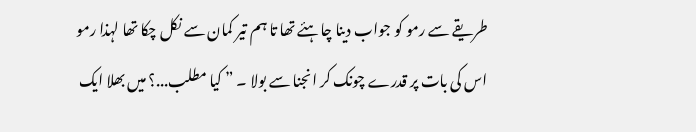طریقے سے رمو کو جواب دینا چاہئے تھا تا ہم تیر کمان سے نکل چکا تھا لہذا رمو اس کی بات پر قدرے چونک کر انجنا سے بولا ۔ ” کیا مطلب...؟ میں بھلا ایک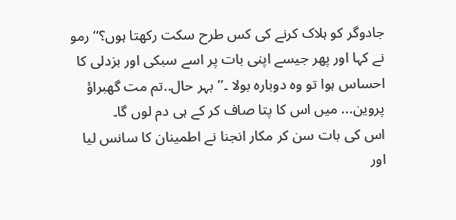جادوگر کو ہلاک کرنے کی کس طرح سکت رکھتا ہوں؟‘‘ رمو نے کہا اور پھر جیسے اپنی بات پر اسے سبکی اور بزدلی کا احساس ہوا تو وہ دوبارہ بولا ۔’’بہر حال..تم مت گھبراؤ پروین... میں اس کا پتا صاف کر کے ہی دم لوں گا۔
اس کی بات سن کر مکار انجنا نے اطمینان کا سانس لیا اور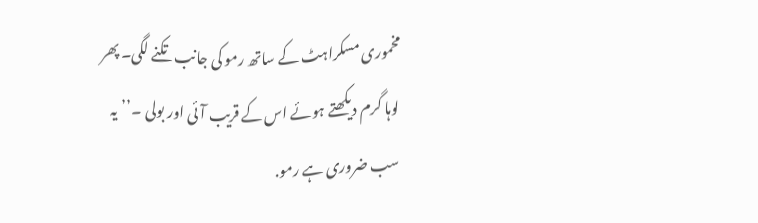مخموری مسکراہٹ کے ساتھ رمو کی جانب تکنے لگی۔ پھر لوہا گرم دیکھتے ہوئے اس کے قریب آئی اور بولی ۔’’یہ سب ضروری ہے رمو.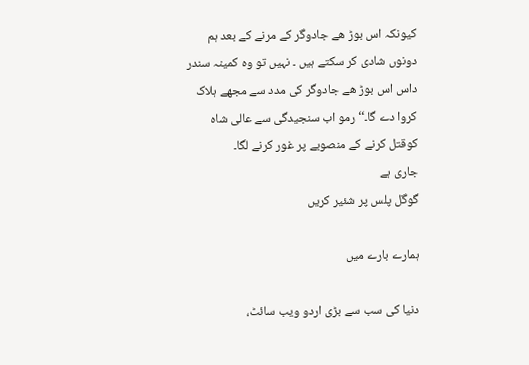کیونکہ اس بوڑ ھے جادوگر کے مرنے کے بعد ہم دونوں شادی کر سکتے ہیں ۔ نہیں تو وہ کمینہ سندر داس اس بوڑ ھے جادوگر کی مدد سے مجھے ہلاک کروا دے گا۔‘‘ رمو اب سنجیدگی سے عالی شاہ کوقتل کرنے کے منصوبے پر غور کرنے لگا۔
جاری ہے
گوگل پلس پر شئیر کریں

ہمارے بارے میں

دنیا کی سب سے بڑی اردو ویب سائٹ،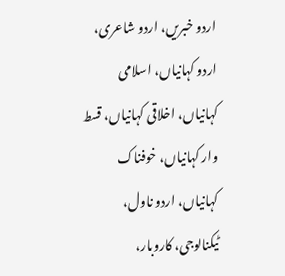اردو خبریں، اردو شاعری، اردو کہانیاں، اسلامی کہانیاں، اخلاقی کہانیاں، قسط وار کہانیاں، خوفناک کہانیاں، اردو ناول، ٹیکنالوجی، کاروبار،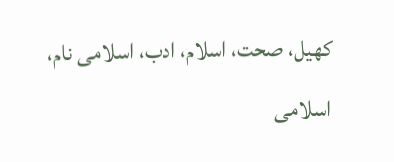کھیل، صحت، اسلام، ادب، اسلامی نام، اسلامی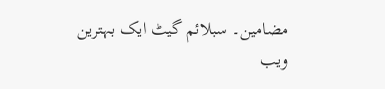مضامین۔ سبلائم گیٹ ایک بہترین ویب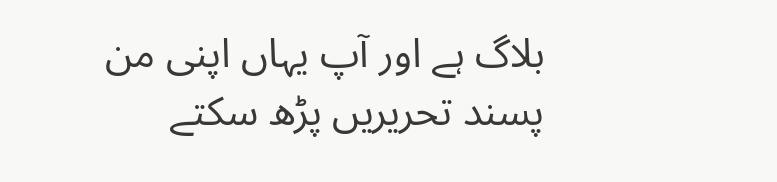بلاگ ہے اور آپ یہاں اپنی من پسند تحریریں پڑھ سکتے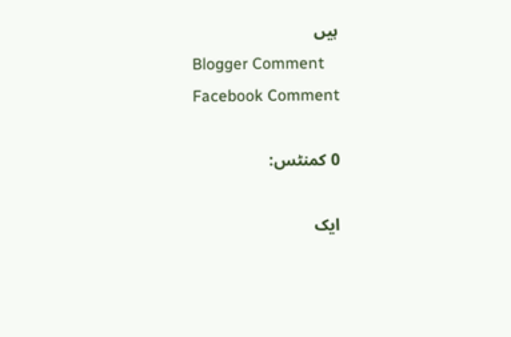ہیں
    Blogger Comment
    Facebook Comment

0 کمنٹس:

ایک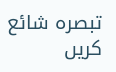تبصرہ شائع کریں